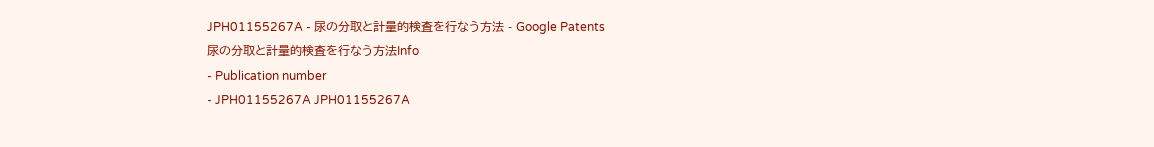JPH01155267A - 尿の分取と計量的検査を行なう方法 - Google Patents
尿の分取と計量的検査を行なう方法Info
- Publication number
- JPH01155267A JPH01155267A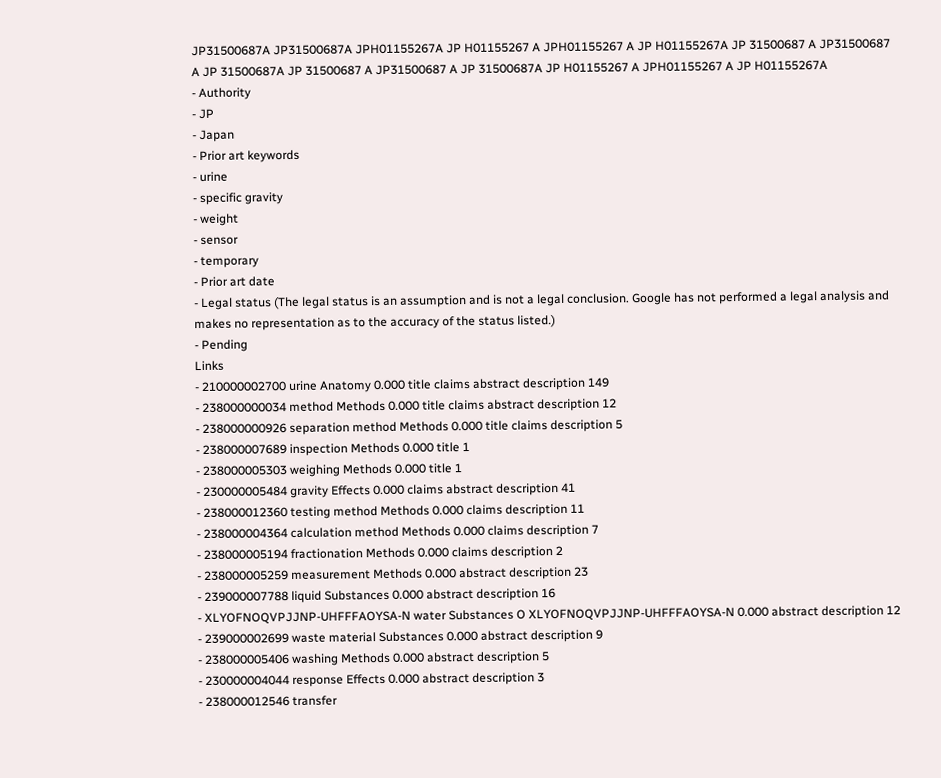JP31500687A JP31500687A JPH01155267A JP H01155267 A JPH01155267 A JP H01155267A JP 31500687 A JP31500687 A JP 31500687A JP 31500687 A JP31500687 A JP 31500687A JP H01155267 A JPH01155267 A JP H01155267A
- Authority
- JP
- Japan
- Prior art keywords
- urine
- specific gravity
- weight
- sensor
- temporary
- Prior art date
- Legal status (The legal status is an assumption and is not a legal conclusion. Google has not performed a legal analysis and makes no representation as to the accuracy of the status listed.)
- Pending
Links
- 210000002700 urine Anatomy 0.000 title claims abstract description 149
- 238000000034 method Methods 0.000 title claims abstract description 12
- 238000000926 separation method Methods 0.000 title claims description 5
- 238000007689 inspection Methods 0.000 title 1
- 238000005303 weighing Methods 0.000 title 1
- 230000005484 gravity Effects 0.000 claims abstract description 41
- 238000012360 testing method Methods 0.000 claims description 11
- 238000004364 calculation method Methods 0.000 claims description 7
- 238000005194 fractionation Methods 0.000 claims description 2
- 238000005259 measurement Methods 0.000 abstract description 23
- 239000007788 liquid Substances 0.000 abstract description 16
- XLYOFNOQVPJJNP-UHFFFAOYSA-N water Substances O XLYOFNOQVPJJNP-UHFFFAOYSA-N 0.000 abstract description 12
- 239000002699 waste material Substances 0.000 abstract description 9
- 238000005406 washing Methods 0.000 abstract description 5
- 230000004044 response Effects 0.000 abstract description 3
- 238000012546 transfer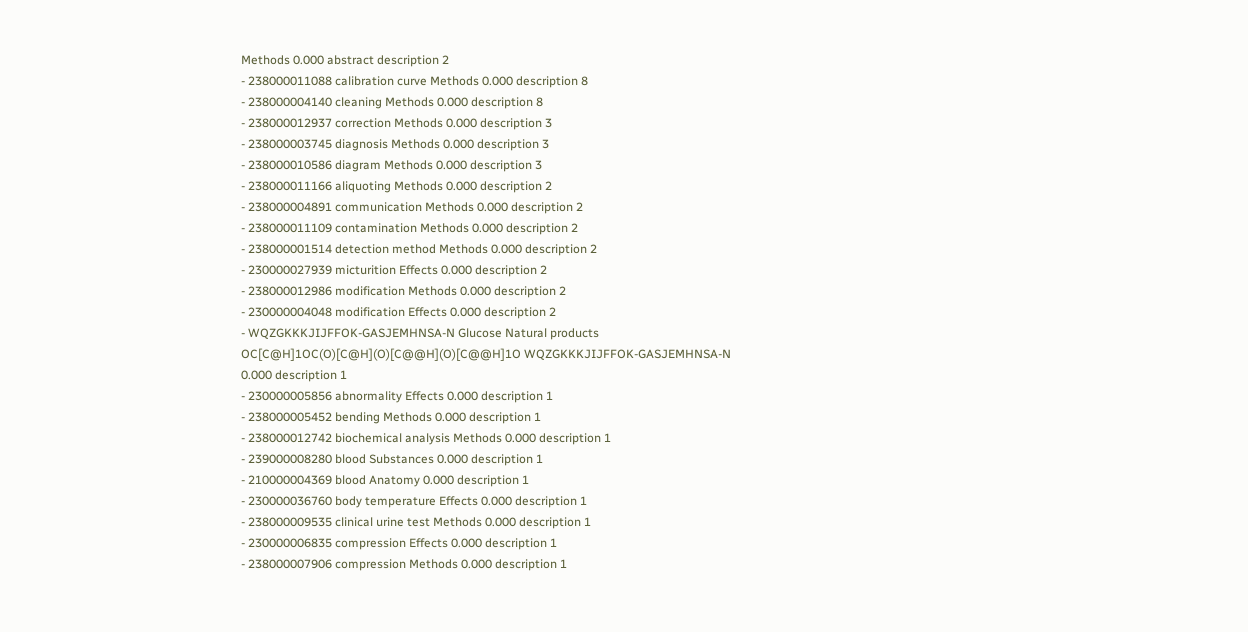Methods 0.000 abstract description 2
- 238000011088 calibration curve Methods 0.000 description 8
- 238000004140 cleaning Methods 0.000 description 8
- 238000012937 correction Methods 0.000 description 3
- 238000003745 diagnosis Methods 0.000 description 3
- 238000010586 diagram Methods 0.000 description 3
- 238000011166 aliquoting Methods 0.000 description 2
- 238000004891 communication Methods 0.000 description 2
- 238000011109 contamination Methods 0.000 description 2
- 238000001514 detection method Methods 0.000 description 2
- 230000027939 micturition Effects 0.000 description 2
- 238000012986 modification Methods 0.000 description 2
- 230000004048 modification Effects 0.000 description 2
- WQZGKKKJIJFFOK-GASJEMHNSA-N Glucose Natural products OC[C@H]1OC(O)[C@H](O)[C@@H](O)[C@@H]1O WQZGKKKJIJFFOK-GASJEMHNSA-N 0.000 description 1
- 230000005856 abnormality Effects 0.000 description 1
- 238000005452 bending Methods 0.000 description 1
- 238000012742 biochemical analysis Methods 0.000 description 1
- 239000008280 blood Substances 0.000 description 1
- 210000004369 blood Anatomy 0.000 description 1
- 230000036760 body temperature Effects 0.000 description 1
- 238000009535 clinical urine test Methods 0.000 description 1
- 230000006835 compression Effects 0.000 description 1
- 238000007906 compression Methods 0.000 description 1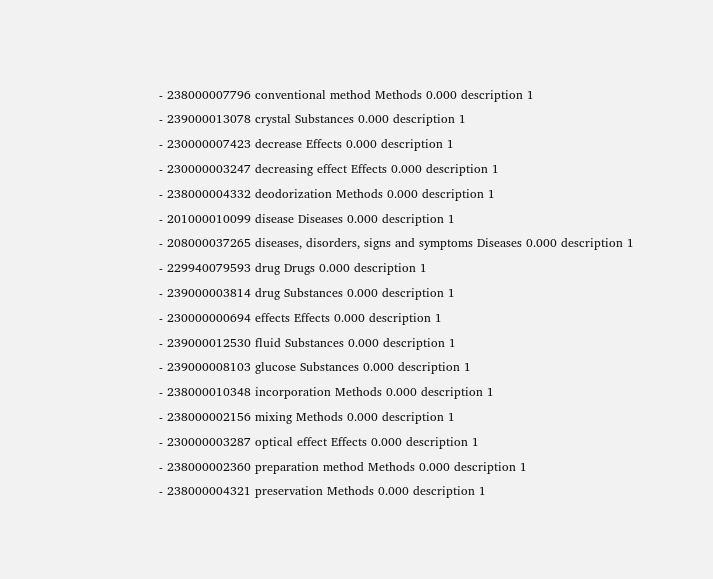- 238000007796 conventional method Methods 0.000 description 1
- 239000013078 crystal Substances 0.000 description 1
- 230000007423 decrease Effects 0.000 description 1
- 230000003247 decreasing effect Effects 0.000 description 1
- 238000004332 deodorization Methods 0.000 description 1
- 201000010099 disease Diseases 0.000 description 1
- 208000037265 diseases, disorders, signs and symptoms Diseases 0.000 description 1
- 229940079593 drug Drugs 0.000 description 1
- 239000003814 drug Substances 0.000 description 1
- 230000000694 effects Effects 0.000 description 1
- 239000012530 fluid Substances 0.000 description 1
- 239000008103 glucose Substances 0.000 description 1
- 238000010348 incorporation Methods 0.000 description 1
- 238000002156 mixing Methods 0.000 description 1
- 230000003287 optical effect Effects 0.000 description 1
- 238000002360 preparation method Methods 0.000 description 1
- 238000004321 preservation Methods 0.000 description 1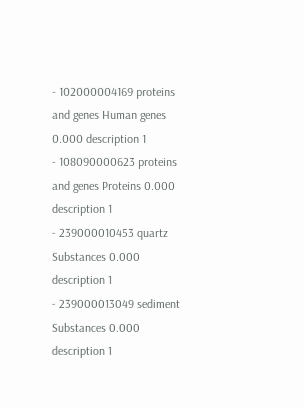- 102000004169 proteins and genes Human genes 0.000 description 1
- 108090000623 proteins and genes Proteins 0.000 description 1
- 239000010453 quartz Substances 0.000 description 1
- 239000013049 sediment Substances 0.000 description 1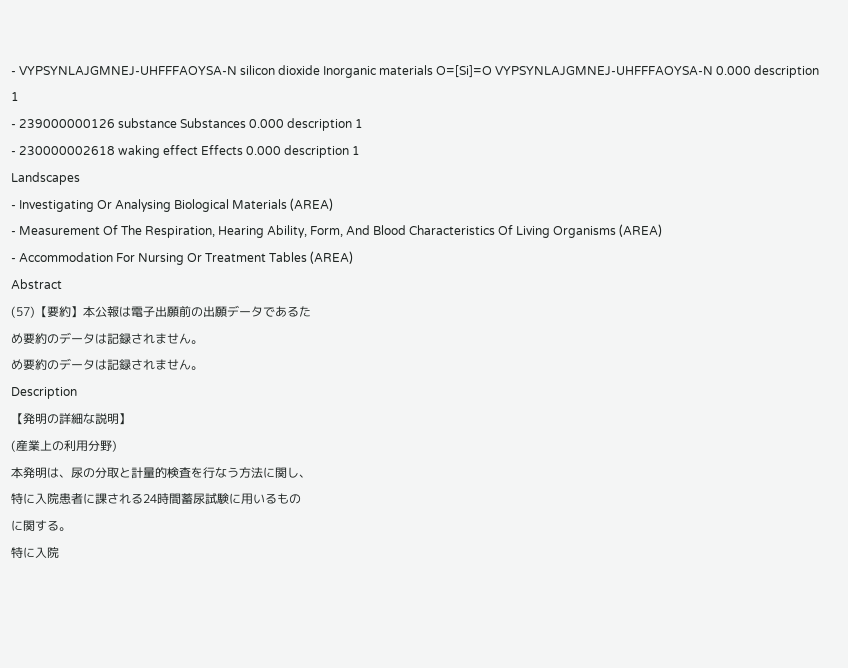- VYPSYNLAJGMNEJ-UHFFFAOYSA-N silicon dioxide Inorganic materials O=[Si]=O VYPSYNLAJGMNEJ-UHFFFAOYSA-N 0.000 description 1
- 239000000126 substance Substances 0.000 description 1
- 230000002618 waking effect Effects 0.000 description 1
Landscapes
- Investigating Or Analysing Biological Materials (AREA)
- Measurement Of The Respiration, Hearing Ability, Form, And Blood Characteristics Of Living Organisms (AREA)
- Accommodation For Nursing Or Treatment Tables (AREA)
Abstract
(57)【要約】本公報は電子出願前の出願データであるた
め要約のデータは記録されません。
め要約のデータは記録されません。
Description
【発明の詳細な説明】
(産業上の利用分野)
本発明は、尿の分取と計量的検査を行なう方法に関し、
特に入院患者に課される24時間蓄尿試験に用いるもの
に関する。
特に入院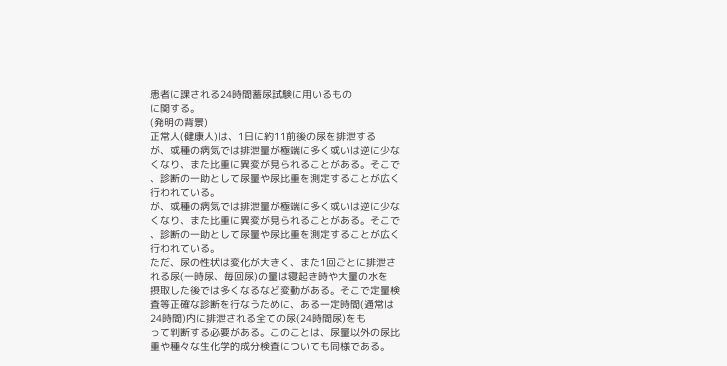患者に課される24時間蓄尿試験に用いるもの
に関する。
(発明の背景)
正常人(健康人)は、1日に約11前後の尿を排泄する
が、或種の病気では排泄量が極端に多く或いは逆に少な
くなり、また比重に異変が見られることがある。そこで
、診断の一助として尿量や尿比重を測定することが広く
行われている。
が、或種の病気では排泄量が極端に多く或いは逆に少な
くなり、また比重に異変が見られることがある。そこで
、診断の一助として尿量や尿比重を測定することが広く
行われている。
ただ、尿の性状は変化が大きく、また1回ごとに排泄さ
れる尿(一時尿、毎回尿)の量は寝起き時や大量の水を
摂取した後では多くなるなど変動がある。そこで定量検
査等正確な診断を行なうために、ある一定時間(通常は
24時間)内に排泄される全ての尿(24時間尿)をも
って判断する必要がある。このことは、尿量以外の尿比
重や種々な生化学的成分検査についても同様である。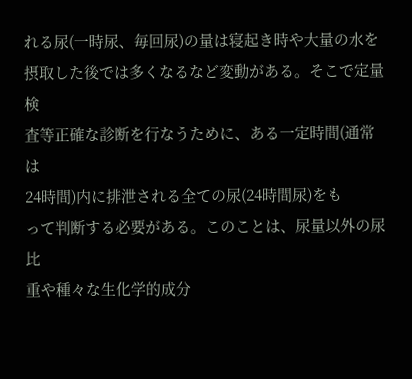れる尿(一時尿、毎回尿)の量は寝起き時や大量の水を
摂取した後では多くなるなど変動がある。そこで定量検
査等正確な診断を行なうために、ある一定時間(通常は
24時間)内に排泄される全ての尿(24時間尿)をも
って判断する必要がある。このことは、尿量以外の尿比
重や種々な生化学的成分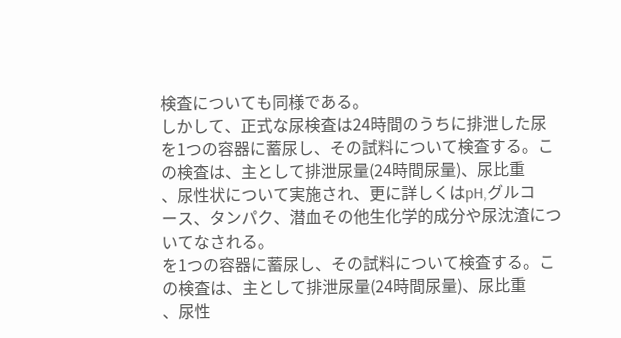検査についても同様である。
しかして、正式な尿検査は24時間のうちに排泄した尿
を1つの容器に蓄尿し、その試料について検査する。こ
の検査は、主として排泄尿量(24時間尿量)、尿比重
、尿性状について実施され、更に詳しくはpH,グルコ
ース、タンパク、潜血その他生化学的成分や尿沈渣につ
いてなされる。
を1つの容器に蓄尿し、その試料について検査する。こ
の検査は、主として排泄尿量(24時間尿量)、尿比重
、尿性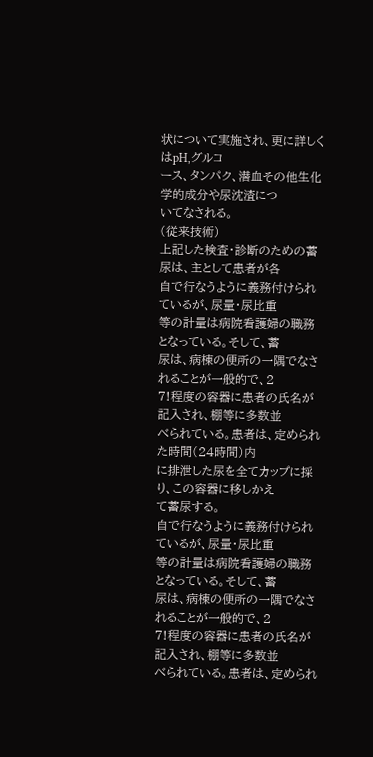状について実施され、更に詳しくはpH,グルコ
ース、タンパク、潜血その他生化学的成分や尿沈渣につ
いてなされる。
(従来技術)
上記した検査・診断のための蓄尿は、主として患者が各
自で行なうように義務付けられているが、尿量・尿比重
等の計量は病院看護婦の職務となっている。そして、蓄
尿は、病棟の便所の一隅でなされることが一般的で、2
7!程度の容器に患者の氏名が記入され、棚等に多数並
べられている。患者は、定められた時間(24時間)内
に排泄した尿を全てカップに採り、この容器に移しかえ
て蓄尿する。
自で行なうように義務付けられているが、尿量・尿比重
等の計量は病院看護婦の職務となっている。そして、蓄
尿は、病棟の便所の一隅でなされることが一般的で、2
7!程度の容器に患者の氏名が記入され、棚等に多数並
べられている。患者は、定められ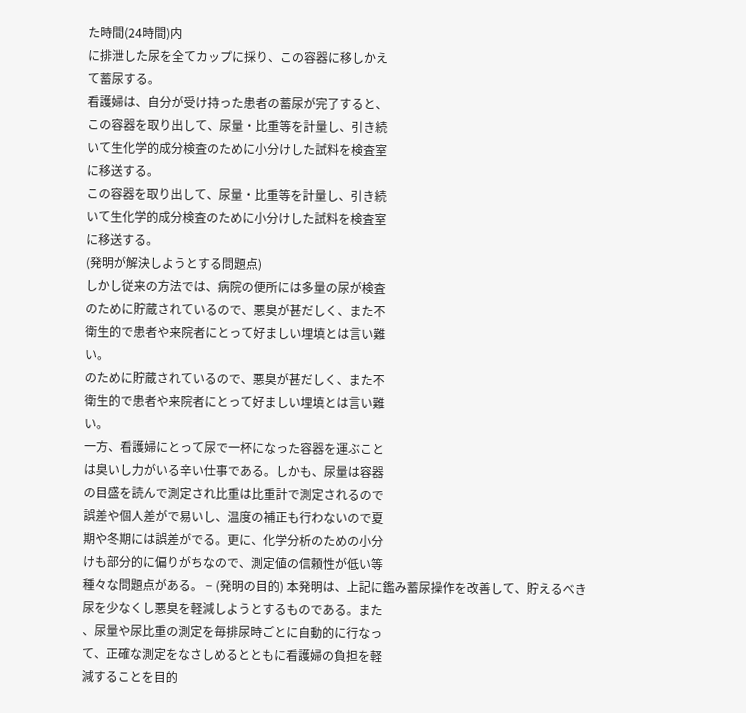た時間(24時間)内
に排泄した尿を全てカップに採り、この容器に移しかえ
て蓄尿する。
看護婦は、自分が受け持った患者の蓄尿が完了すると、
この容器を取り出して、尿量・比重等を計量し、引き続
いて生化学的成分検査のために小分けした試料を検査室
に移送する。
この容器を取り出して、尿量・比重等を計量し、引き続
いて生化学的成分検査のために小分けした試料を検査室
に移送する。
(発明が解決しようとする問題点)
しかし従来の方法では、病院の便所には多量の尿が検査
のために貯蔵されているので、悪臭が甚だしく、また不
衛生的で患者や来院者にとって好ましい埋填とは言い難
い。
のために貯蔵されているので、悪臭が甚だしく、また不
衛生的で患者や来院者にとって好ましい埋填とは言い難
い。
一方、看護婦にとって尿で一杯になった容器を運ぶこと
は臭いし力がいる辛い仕事である。しかも、尿量は容器
の目盛を読んで測定され比重は比重計で測定されるので
誤差や個人差がで易いし、温度の補正も行わないので夏
期や冬期には誤差がでる。更に、化学分析のための小分
けも部分的に偏りがちなので、測定値の信頼性が低い等
種々な問題点がある。 − (発明の目的) 本発明は、上記に鑑み蓄尿操作を改善して、貯えるべき
尿を少なくし悪臭を軽減しようとするものである。また
、尿量や尿比重の測定を毎排尿時ごとに自動的に行なっ
て、正確な測定をなさしめるとともに看護婦の負担を軽
減することを目的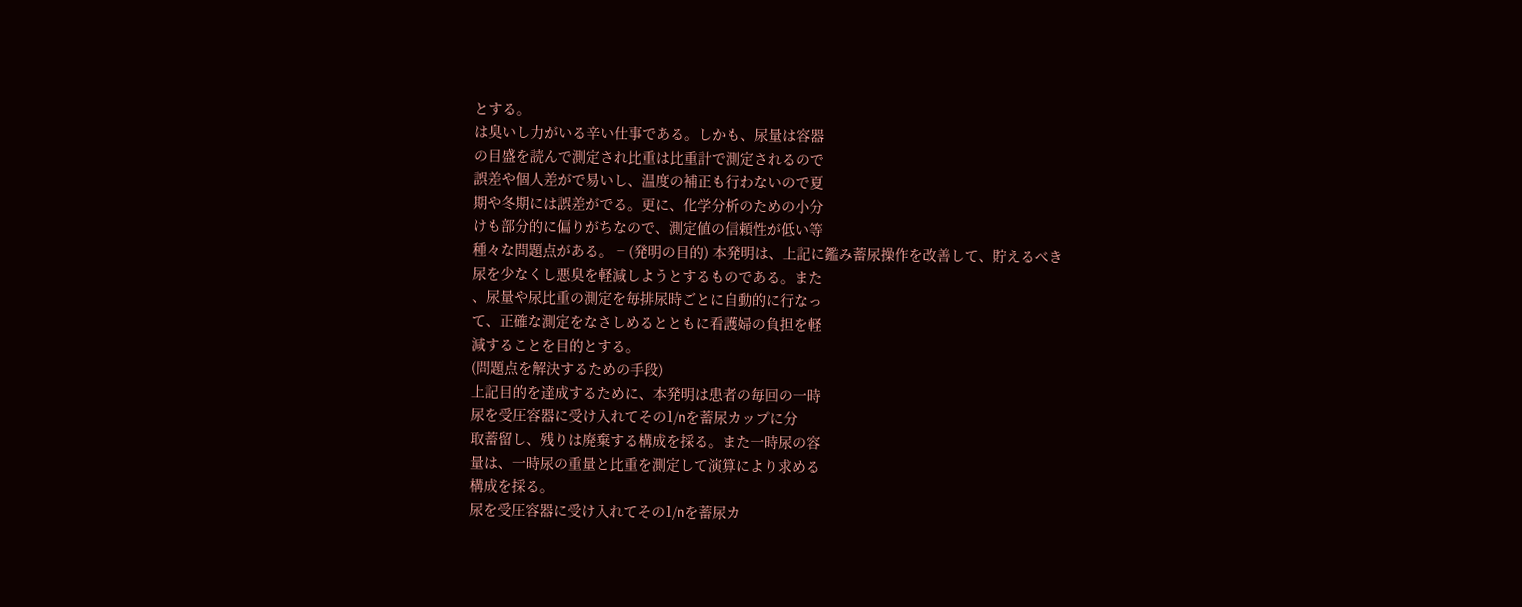とする。
は臭いし力がいる辛い仕事である。しかも、尿量は容器
の目盛を読んで測定され比重は比重計で測定されるので
誤差や個人差がで易いし、温度の補正も行わないので夏
期や冬期には誤差がでる。更に、化学分析のための小分
けも部分的に偏りがちなので、測定値の信頼性が低い等
種々な問題点がある。 − (発明の目的) 本発明は、上記に鑑み蓄尿操作を改善して、貯えるべき
尿を少なくし悪臭を軽減しようとするものである。また
、尿量や尿比重の測定を毎排尿時ごとに自動的に行なっ
て、正確な測定をなさしめるとともに看護婦の負担を軽
減することを目的とする。
(問題点を解決するための手段)
上記目的を達成するために、本発明は患者の毎回の一時
尿を受圧容器に受け入れてその1/nを蓄尿カップに分
取蓄留し、残りは廃棄する構成を採る。また一時尿の容
量は、一時尿の重量と比重を測定して演算により求める
構成を採る。
尿を受圧容器に受け入れてその1/nを蓄尿カ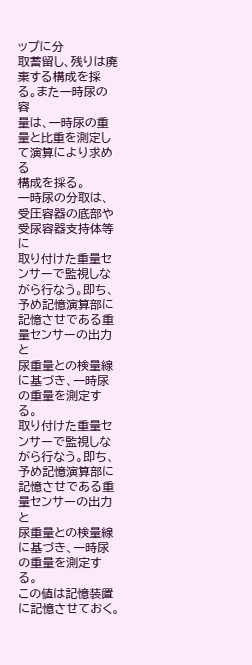ップに分
取蓄留し、残りは廃棄する構成を採る。また一時尿の容
量は、一時尿の重量と比重を測定して演算により求める
構成を採る。
一時尿の分取は、受圧容器の底部や受尿容器支持体等に
取り付けた重量センサーで監視しながら行なう。即ち、
予め記憶演算部に記憶させである重量センサーの出力と
尿重量との検量線に基づき、一時尿の重量を測定する。
取り付けた重量センサーで監視しながら行なう。即ち、
予め記憶演算部に記憶させである重量センサーの出力と
尿重量との検量線に基づき、一時尿の重量を測定する。
この値は記憶装置に記憶させておく。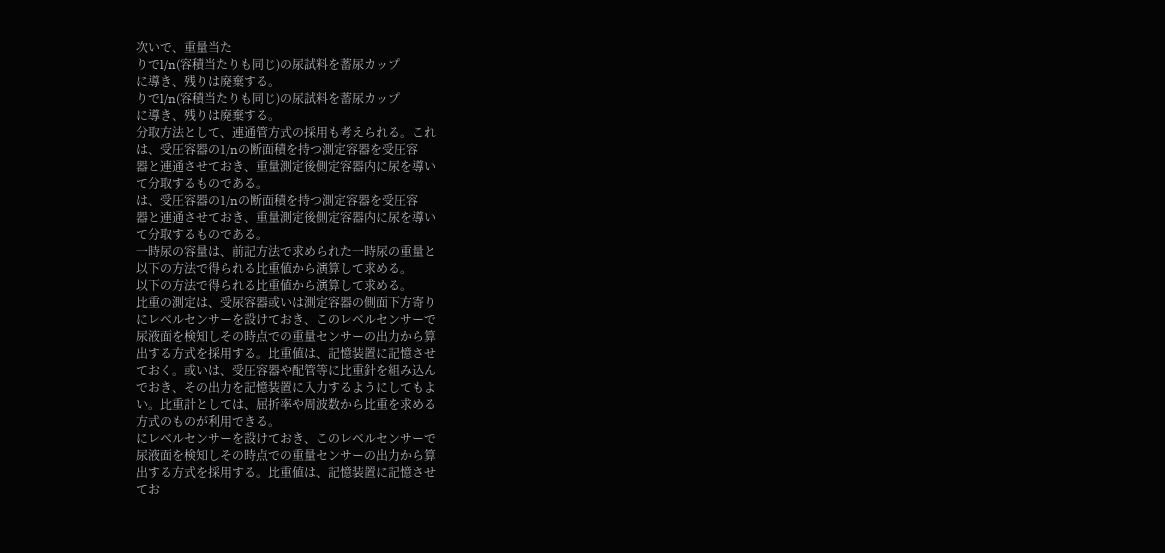次いで、重量当た
りでl/n(容積当たりも同じ)の尿試料を蓄尿カップ
に導き、残りは廃棄する。
りでl/n(容積当たりも同じ)の尿試料を蓄尿カップ
に導き、残りは廃棄する。
分取方法として、連通管方式の採用も考えられる。これ
は、受圧容器の1/nの断面積を持つ測定容器を受圧容
器と連通させておき、重量測定後側定容器内に尿を導い
て分取するものである。
は、受圧容器の1/nの断面積を持つ測定容器を受圧容
器と連通させておき、重量測定後側定容器内に尿を導い
て分取するものである。
一時尿の容量は、前記方法で求められた一時尿の重量と
以下の方法で得られる比重値から演算して求める。
以下の方法で得られる比重値から演算して求める。
比重の測定は、受尿容器或いは測定容器の側面下方寄り
にレベルセンサーを設けておき、このレベルセンサーで
尿液面を検知しその時点での重量センサーの出力から算
出する方式を採用する。比重値は、記憶装置に記憶させ
ておく。或いは、受圧容器や配管等に比重針を組み込ん
でおき、その出力を記憶装置に入力するようにしてもよ
い。比重計としては、屈折率や周波数から比重を求める
方式のものが利用できる。
にレベルセンサーを設けておき、このレベルセンサーで
尿液面を検知しその時点での重量センサーの出力から算
出する方式を採用する。比重値は、記憶装置に記憶させ
てお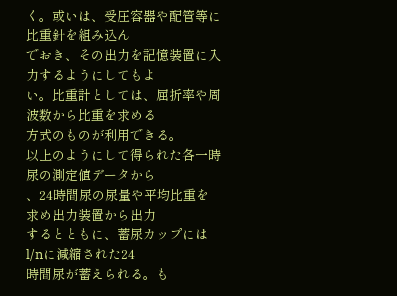く。或いは、受圧容器や配管等に比重針を組み込ん
でおき、その出力を記憶装置に入力するようにしてもよ
い。比重計としては、屈折率や周波数から比重を求める
方式のものが利用できる。
以上のようにして得られた各一時尿の測定値データから
、24時間尿の尿量や平均比重を求め出力装置から出力
するとともに、蓄尿カップにはl/nに減縮された24
時間尿が蓄えられる。も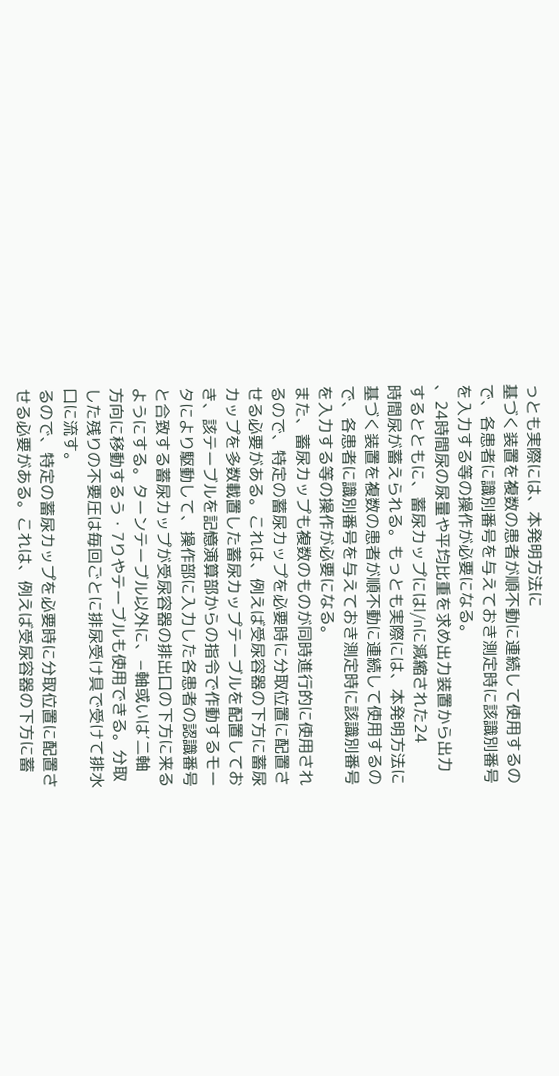っとも実際には、本発明方法に
基づく装置を複数の患者が順不動に連続して使用するの
で、各患者に識別番号を与えておき測定時に該識別番号
を入力する等の操作が必要になる。
、24時間尿の尿量や平均比重を求め出力装置から出力
するとともに、蓄尿カップにはl/nに減縮された24
時間尿が蓄えられる。もっとも実際には、本発明方法に
基づく装置を複数の患者が順不動に連続して使用するの
で、各患者に識別番号を与えておき測定時に該識別番号
を入力する等の操作が必要になる。
また、蓄尿カップも複数のものが同時進行的に使用され
るので、特定の蓄尿カップを必要時に分取位置に配置さ
せる必要がある。これは、例えば受尿容器の下方に蓄尿
カップを多数載置した蓄尿カップテーブルを配置してお
き、該テーブルを記憶演算部からの指令で作動するモー
タにより駆動して、操作部に入力した各患者の認識番号
と合致する蓄尿カップが受尿容器の排出口の下方に来る
ようにする。ターンテーブル以外に、−軸或いは′二軸
方向に移動するう・7りやテーブルも使用できる。分取
した残りの不要圧は毎回ごとに排尿受け具で受けて排水
口に流す。
るので、特定の蓄尿カップを必要時に分取位置に配置さ
せる必要がある。これは、例えば受尿容器の下方に蓄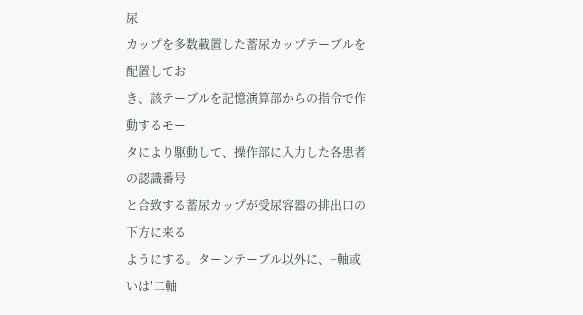尿
カップを多数載置した蓄尿カップテーブルを配置してお
き、該テーブルを記憶演算部からの指令で作動するモー
タにより駆動して、操作部に入力した各患者の認識番号
と合致する蓄尿カップが受尿容器の排出口の下方に来る
ようにする。ターンテーブル以外に、−軸或いは′二軸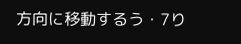方向に移動するう・7り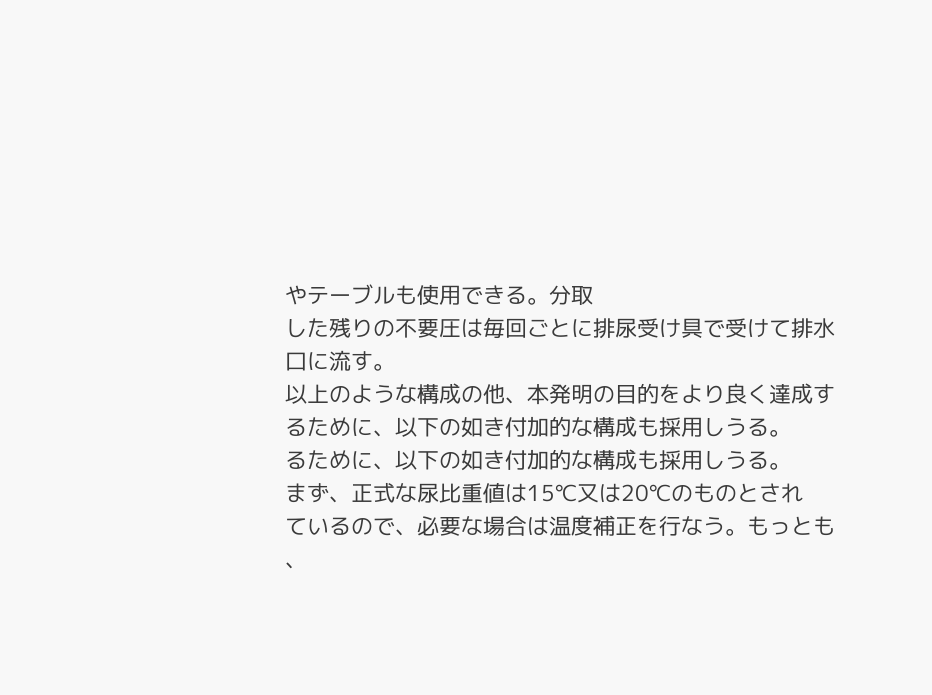やテーブルも使用できる。分取
した残りの不要圧は毎回ごとに排尿受け具で受けて排水
口に流す。
以上のような構成の他、本発明の目的をより良く達成す
るために、以下の如き付加的な構成も採用しうる。
るために、以下の如き付加的な構成も採用しうる。
まず、正式な尿比重値は15℃又は20℃のものとされ
ているので、必要な場合は温度補正を行なう。もっとも
、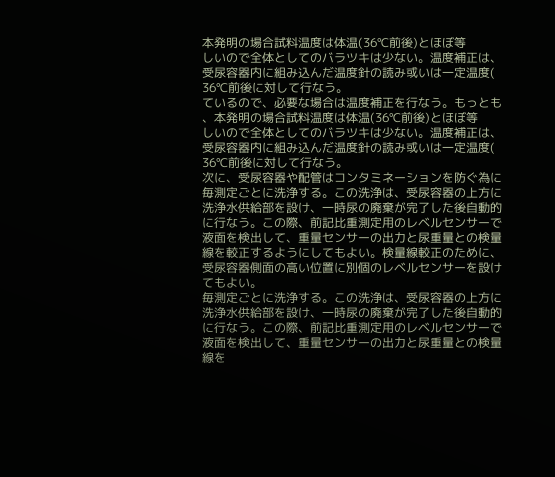本発明の場合試料温度は体温(36℃前後)とほぼ等
しいので全体としてのバラツキは少ない。温度補正は、
受尿容器内に組み込んだ温度針の読み或いは一定温度(
36℃前後に対して行なう。
ているので、必要な場合は温度補正を行なう。もっとも
、本発明の場合試料温度は体温(36℃前後)とほぼ等
しいので全体としてのバラツキは少ない。温度補正は、
受尿容器内に組み込んだ温度針の読み或いは一定温度(
36℃前後に対して行なう。
次に、受尿容器や配管はコンタミネーションを防ぐ為に
毎測定ごとに洗浄する。この洗浄は、受尿容器の上方に
洗浄水供給部を設け、一時尿の廃棄が完了した後自動的
に行なう。この際、前記比重測定用のレベルセンサーで
液面を検出して、重量センサーの出力と尿重量との検量
線を較正するようにしてもよい。検量線較正のために、
受尿容器側面の高い位置に別個のレベルセンサーを設け
てもよい。
毎測定ごとに洗浄する。この洗浄は、受尿容器の上方に
洗浄水供給部を設け、一時尿の廃棄が完了した後自動的
に行なう。この際、前記比重測定用のレベルセンサーで
液面を検出して、重量センサーの出力と尿重量との検量
線を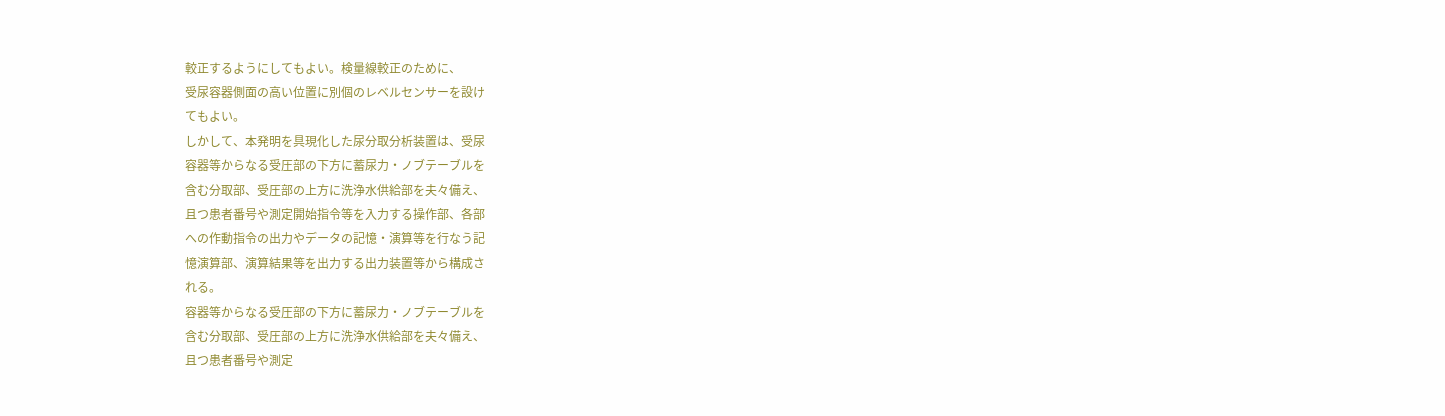較正するようにしてもよい。検量線較正のために、
受尿容器側面の高い位置に別個のレベルセンサーを設け
てもよい。
しかして、本発明を具現化した尿分取分析装置は、受尿
容器等からなる受圧部の下方に蓄尿力・ノブテーブルを
含む分取部、受圧部の上方に洗浄水供給部を夫々備え、
且つ患者番号や測定開始指令等を入力する操作部、各部
への作動指令の出力やデータの記憶・演算等を行なう記
憶演算部、演算結果等を出力する出力装置等から構成さ
れる。
容器等からなる受圧部の下方に蓄尿力・ノブテーブルを
含む分取部、受圧部の上方に洗浄水供給部を夫々備え、
且つ患者番号や測定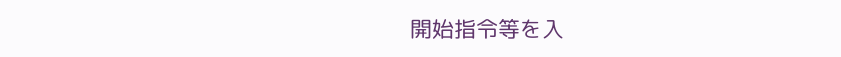開始指令等を入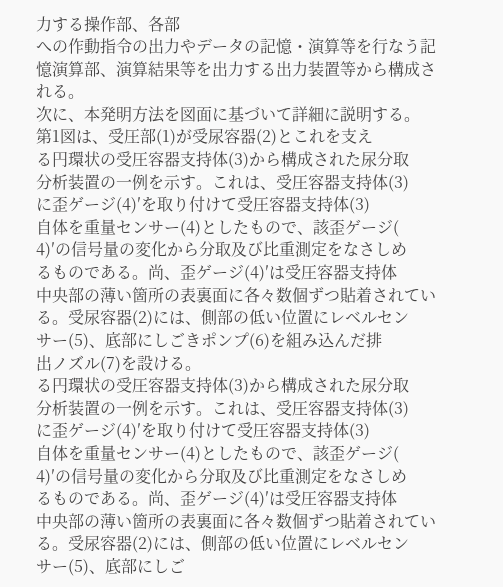力する操作部、各部
への作動指令の出力やデータの記憶・演算等を行なう記
憶演算部、演算結果等を出力する出力装置等から構成さ
れる。
次に、本発明方法を図面に基づいて詳細に説明する。
第1図は、受圧部(1)が受尿容器(2)とこれを支え
る円環状の受圧容器支持体(3)から構成された尿分取
分析装置の一例を示す。これは、受圧容器支持体(3)
に歪ゲージ(4)′を取り付けて受圧容器支持体(3)
自体を重量センサー(4)としたもので、該歪ゲージ(
4)′の信号量の変化から分取及び比重測定をなさしめ
るものである。尚、歪ゲージ(4)′は受圧容器支持体
中央部の薄い箇所の表裏面に各々数個ずつ貼着されてい
る。受尿容器(2)には、側部の低い位置にレベルセン
サー(5)、底部にしごきポンプ(6)を組み込んだ排
出ノズル(7)を設ける。
る円環状の受圧容器支持体(3)から構成された尿分取
分析装置の一例を示す。これは、受圧容器支持体(3)
に歪ゲージ(4)′を取り付けて受圧容器支持体(3)
自体を重量センサー(4)としたもので、該歪ゲージ(
4)′の信号量の変化から分取及び比重測定をなさしめ
るものである。尚、歪ゲージ(4)′は受圧容器支持体
中央部の薄い箇所の表裏面に各々数個ずつ貼着されてい
る。受尿容器(2)には、側部の低い位置にレベルセン
サー(5)、底部にしご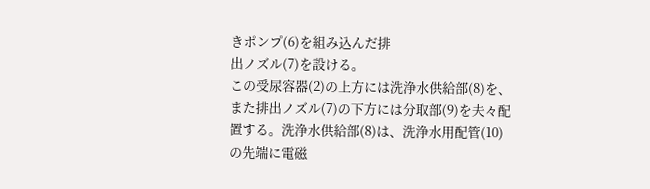きポンプ(6)を組み込んだ排
出ノズル(7)を設ける。
この受尿容器(2)の上方には洗浄水供給部(8)を、
また排出ノズル(7)の下方には分取部(9)を夫々配
置する。洗浄水供給部(8)は、洗浄水用配管(10)
の先端に電磁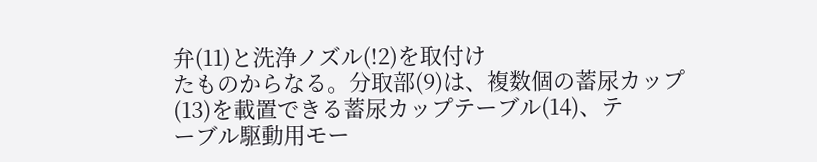弁(11)と洗浄ノズル(!2)を取付け
たものからなる。分取部(9)は、複数個の蓄尿カップ
(13)を載置できる蓄尿カップテーブル(14)、テ
ーブル駆動用モー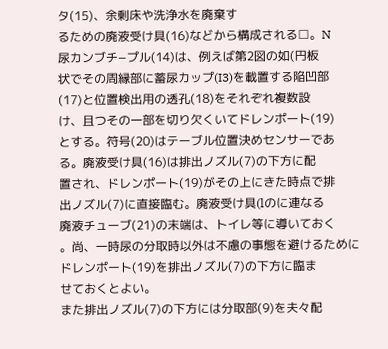タ(15)、余剰床や洗浄水を廃棄す
るための廃液受け具(16)などから構成される□。N
尿カンブチ−プル(14)は、例えば第2図の如(円板
状でその周縁部に蓄尿カップ(I3)を載置する陥凹部
(17)と位置検出用の透孔(18)をそれぞれ複数設
け、且つその一部を切り欠くいてドレンポート(19)
とする。符号(20)はテーブル位置決めセンサーであ
る。廃液受け具(16)は排出ノズル(7)の下方に配
置され、ドレンポート(19)がその上にきた時点で排
出ノズル(7)に直接臨む。廃液受け具(lのに連なる
廃液チューブ(21)の末端は、トイレ等に導いておく
。尚、一時尿の分取時以外は不慮の事態を避けるために
ドレンポート(19)を排出ノズル(7)の下方に臨ま
せておくとよい。
また排出ノズル(7)の下方には分取部(9)を夫々配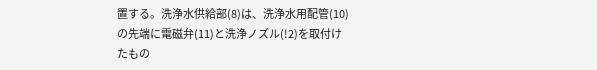置する。洗浄水供給部(8)は、洗浄水用配管(10)
の先端に電磁弁(11)と洗浄ノズル(!2)を取付け
たもの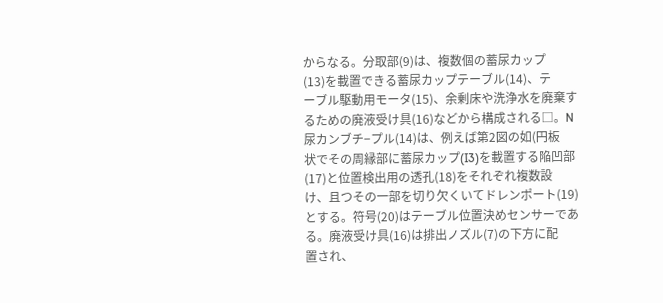からなる。分取部(9)は、複数個の蓄尿カップ
(13)を載置できる蓄尿カップテーブル(14)、テ
ーブル駆動用モータ(15)、余剰床や洗浄水を廃棄す
るための廃液受け具(16)などから構成される□。N
尿カンブチ−プル(14)は、例えば第2図の如(円板
状でその周縁部に蓄尿カップ(I3)を載置する陥凹部
(17)と位置検出用の透孔(18)をそれぞれ複数設
け、且つその一部を切り欠くいてドレンポート(19)
とする。符号(20)はテーブル位置決めセンサーであ
る。廃液受け具(16)は排出ノズル(7)の下方に配
置され、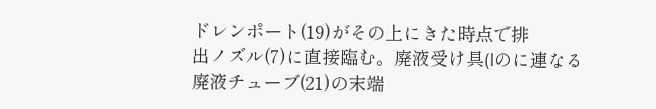ドレンポート(19)がその上にきた時点で排
出ノズル(7)に直接臨む。廃液受け具(lのに連なる
廃液チューブ(21)の末端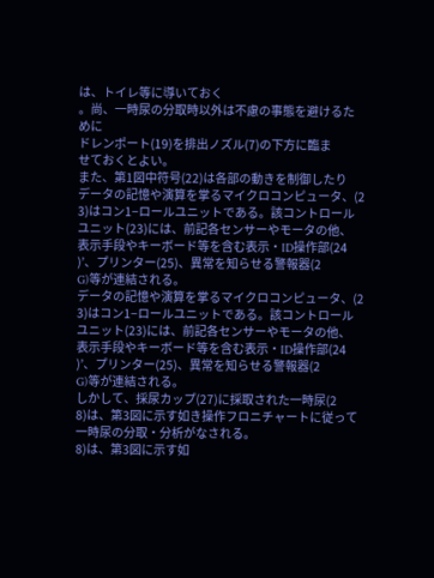は、トイレ等に導いておく
。尚、一時尿の分取時以外は不慮の事態を避けるために
ドレンポート(19)を排出ノズル(7)の下方に臨ま
せておくとよい。
また、第1図中符号(22)は各部の動きを制御したり
データの記憶や演算を掌るマイクロコンピュータ、(2
3)はコン1−ロールユニットである。該コントロール
ユニット(23)には、前記各センサーやモータの他、
表示手段やキーボード等を含む表示・ID操作部(24
)’、プリンター(25)、異常を知らせる警報器(2
G)等が連結される。
データの記憶や演算を掌るマイクロコンピュータ、(2
3)はコン1−ロールユニットである。該コントロール
ユニット(23)には、前記各センサーやモータの他、
表示手段やキーボード等を含む表示・ID操作部(24
)’、プリンター(25)、異常を知らせる警報器(2
G)等が連結される。
しかして、採尿カップ(27)に採取された一時尿(2
8)は、第3図に示す如き操作フロニチャートに従って
一時尿の分取・分析がなされる。
8)は、第3図に示す如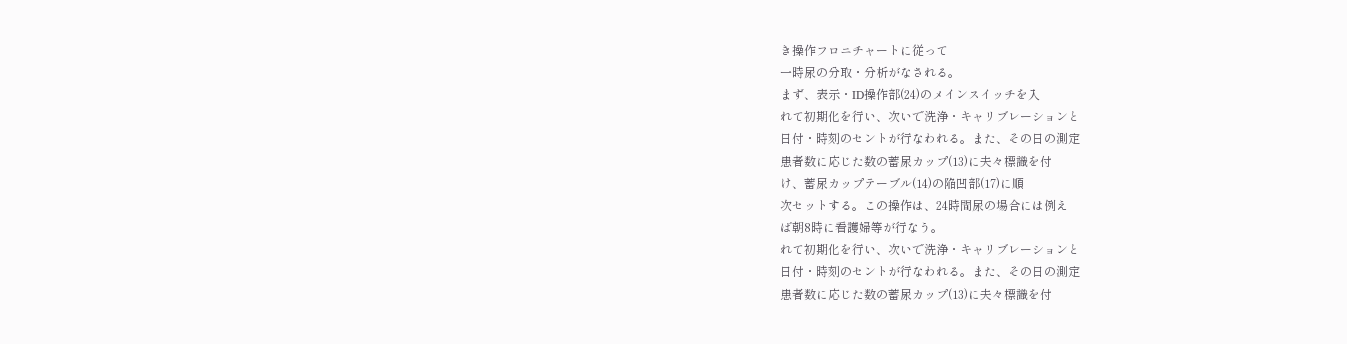き操作フロニチャートに従って
一時尿の分取・分析がなされる。
まず、表示・ID操作部(24)のメインスイッチを入
れて初期化を行い、次いで洗浄・キャリブレーションと
日付・時刻のセントが行なわれる。また、その日の測定
患者数に応じた数の蓄尿カップ(13)に夫々標識を付
け、蓄尿カップテーブル(14)の陥凹部(17)に順
次セットする。この操作は、24時間尿の場合には例え
ば朝8時に看護婦等が行なう。
れて初期化を行い、次いで洗浄・キャリブレーションと
日付・時刻のセントが行なわれる。また、その日の測定
患者数に応じた数の蓄尿カップ(13)に夫々標識を付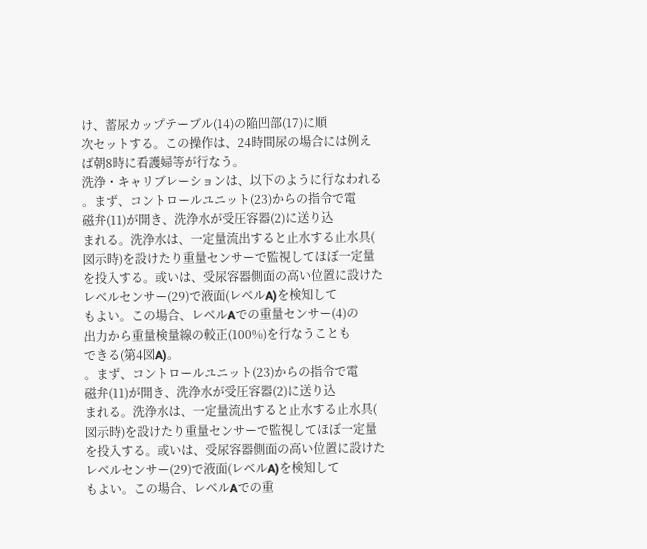け、蓄尿カップテーブル(14)の陥凹部(17)に順
次セットする。この操作は、24時間尿の場合には例え
ば朝8時に看護婦等が行なう。
洗浄・キャリブレーションは、以下のように行なわれる
。まず、コントロールユニット(23)からの指令で電
磁弁(11)が開き、洗浄水が受圧容器(2)に送り込
まれる。洗浄水は、一定量流出すると止水する止水具(
図示時)を設けたり重量センサーで監視してほぼ一定量
を投入する。或いは、受尿容器側面の高い位置に設けた
レベルセンサー(29)で液面(レベルA)を検知して
もよい。この場合、レベルAでの重量センサー(4)の
出力から重量検量線の較正(100%)を行なうことも
できる(第4図A)。
。まず、コントロールユニット(23)からの指令で電
磁弁(11)が開き、洗浄水が受圧容器(2)に送り込
まれる。洗浄水は、一定量流出すると止水する止水具(
図示時)を設けたり重量センサーで監視してほぼ一定量
を投入する。或いは、受尿容器側面の高い位置に設けた
レベルセンサー(29)で液面(レベルA)を検知して
もよい。この場合、レベルAでの重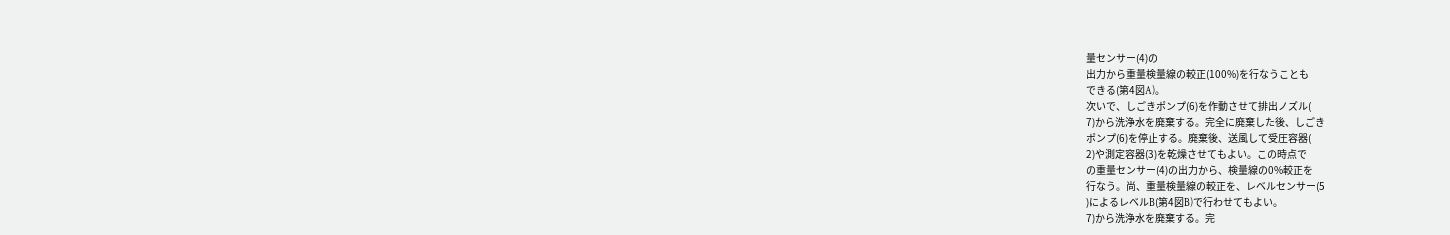量センサー(4)の
出力から重量検量線の較正(100%)を行なうことも
できる(第4図A)。
次いで、しごきポンプ(6)を作動させて排出ノズル(
7)から洗浄水を廃棄する。完全に廃棄した後、しごき
ポンプ(6)を停止する。廃棄後、送風して受圧容器(
2)や測定容器(3)を乾燥させてもよい。この時点で
の重量センサー(4)の出力から、検量線の0%較正を
行なう。尚、重量検量線の較正を、レベルセンサー(5
)によるレベルB(第4図B)で行わせてもよい。
7)から洗浄水を廃棄する。完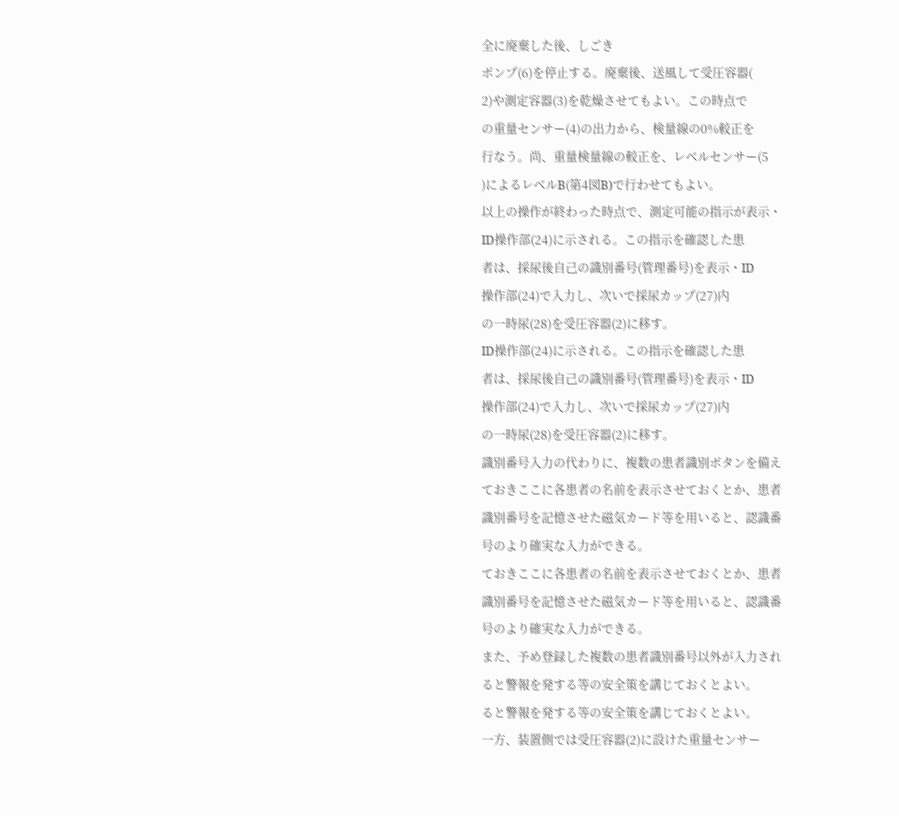全に廃棄した後、しごき
ポンプ(6)を停止する。廃棄後、送風して受圧容器(
2)や測定容器(3)を乾燥させてもよい。この時点で
の重量センサー(4)の出力から、検量線の0%較正を
行なう。尚、重量検量線の較正を、レベルセンサー(5
)によるレベルB(第4図B)で行わせてもよい。
以上の操作が終わった時点で、測定可能の指示が表示・
ID操作部(24)に示される。この指示を確認した患
者は、採尿後自己の識別番号(管理番号)を表示・ID
操作部(24)で入力し、次いで採尿カップ(27)内
の一時尿(28)を受圧容器(2)に移す。
ID操作部(24)に示される。この指示を確認した患
者は、採尿後自己の識別番号(管理番号)を表示・ID
操作部(24)で入力し、次いで採尿カップ(27)内
の一時尿(28)を受圧容器(2)に移す。
識別番号入力の代わりに、複数の患者識別ボタンを備え
ておきここに各患者の名前を表示させておくとか、患者
識別番号を記憶させた磁気カード等を用いると、認識番
号のより確実な入力ができる。
ておきここに各患者の名前を表示させておくとか、患者
識別番号を記憶させた磁気カード等を用いると、認識番
号のより確実な入力ができる。
また、予め登録した複数の患者識別番号以外が入力され
ると警報を発する等の安全策を講じておくとよい。
ると警報を発する等の安全策を講じておくとよい。
一方、装置側では受圧容器(2)に設けた重量センサー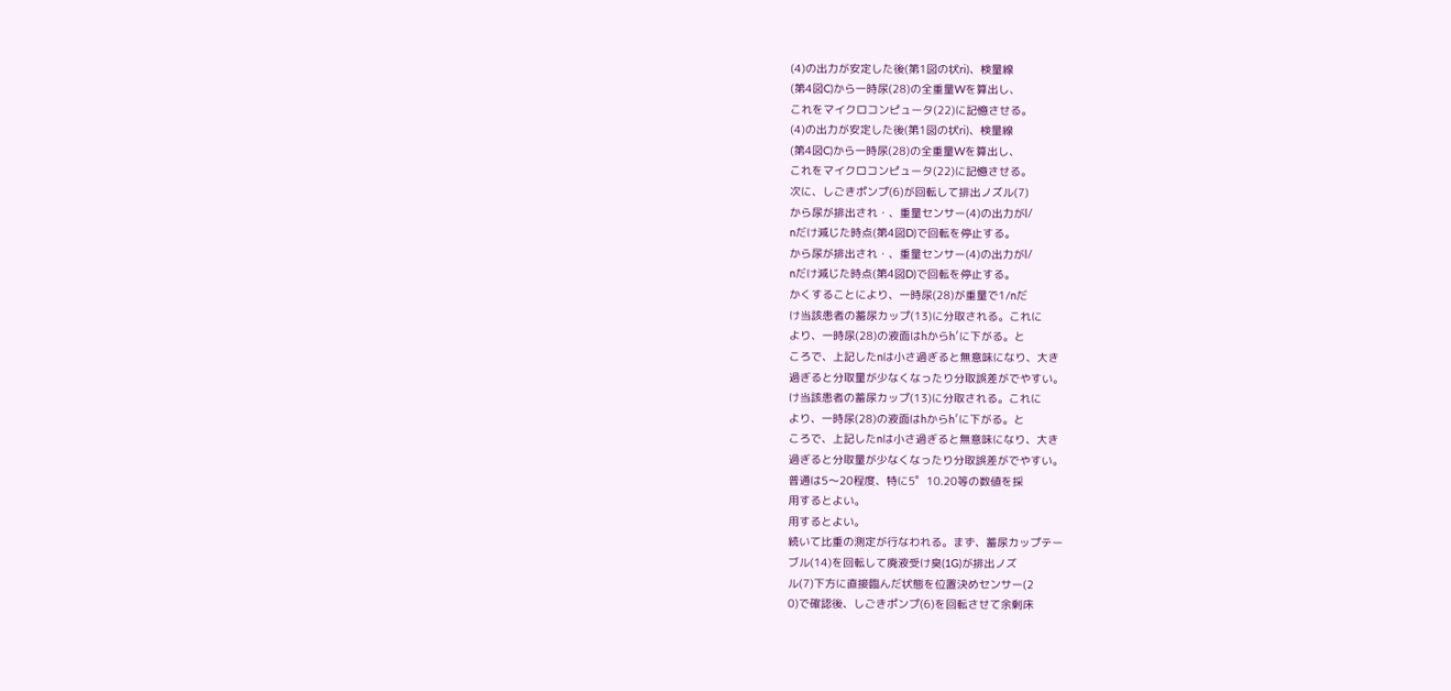(4)の出力が安定した後(第1図の状ri)、検量線
(第4図C)から一時尿(28)の全重量Wを算出し、
これをマイクロコンピュータ(22)に記憶させる。
(4)の出力が安定した後(第1図の状ri)、検量線
(第4図C)から一時尿(28)の全重量Wを算出し、
これをマイクロコンピュータ(22)に記憶させる。
次に、しごきポンプ(6)が回転して排出ノズル(7)
から尿が排出され・、重量センサー(4)の出力がl/
nだけ減じた時点(第4図D)で回転を停止する。
から尿が排出され・、重量センサー(4)の出力がl/
nだけ減じた時点(第4図D)で回転を停止する。
かくすることにより、一時尿(28)が重量で1/nだ
け当該患者の蓄尿カップ(13)に分取される。これに
より、一時尿(28)の液面はhからh′に下がる。と
ころで、上記したnは小さ過ぎると無意味になり、大き
過ぎると分取量が少なくなったり分取誤差がでやすい。
け当該患者の蓄尿カップ(13)に分取される。これに
より、一時尿(28)の液面はhからh′に下がる。と
ころで、上記したnは小さ過ぎると無意味になり、大き
過ぎると分取量が少なくなったり分取誤差がでやすい。
普通は5〜20程度、特に5゜10.20等の数値を採
用するとよい。
用するとよい。
続いて比重の測定が行なわれる。まず、蓄尿カップテー
ブル(14)を回転して廃液受け臭(1G)が排出ノズ
ル(7)下方に直接臨んだ状態を位置決めセンサー(2
0)で確認後、しごきポンプ(6)を回転させて余剰床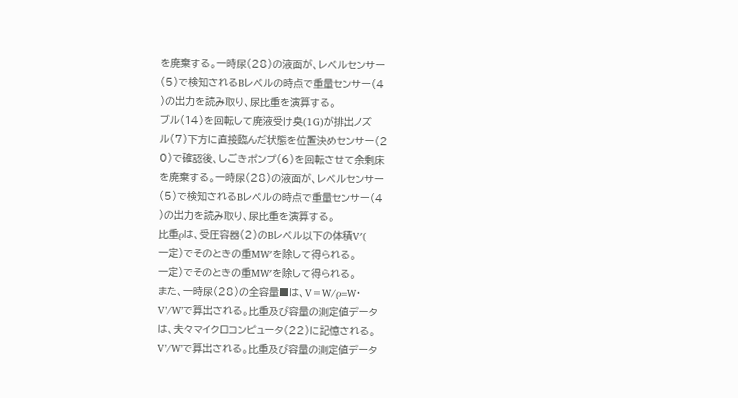を廃棄する。一時尿(28)の液面が、レベルセンサー
(5)で検知されるBレベルの時点で重量センサー(4
)の出力を読み取り、尿比重を演算する。
ブル(14)を回転して廃液受け臭(1G)が排出ノズ
ル(7)下方に直接臨んだ状態を位置決めセンサー(2
0)で確認後、しごきポンプ(6)を回転させて余剰床
を廃棄する。一時尿(28)の液面が、レベルセンサー
(5)で検知されるBレベルの時点で重量センサー(4
)の出力を読み取り、尿比重を演算する。
比重ρは、受圧容器(2)のBレベル以下の体積V′(
一定)でそのときの重MW′を除して得られる。
一定)でそのときの重MW′を除して得られる。
また、一時尿(28)の全容量■は、V=W/ρ=W・
V’/W’で算出される。比重及び容量の測定値データ
は、夫々マイクロコンピュータ(22)に記憶される。
V’/W’で算出される。比重及び容量の測定値データ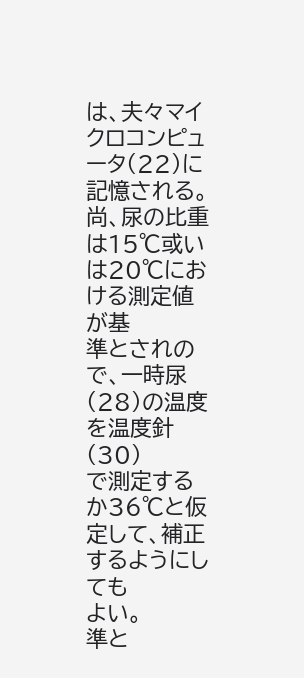は、夫々マイクロコンピュータ(22)に記憶される。
尚、尿の比重は15℃或いは20℃における測定値が基
準とされので、一時尿(28)の温度を温度針(30)
で測定するか36℃と仮定して、補正するようにしても
よい。
準と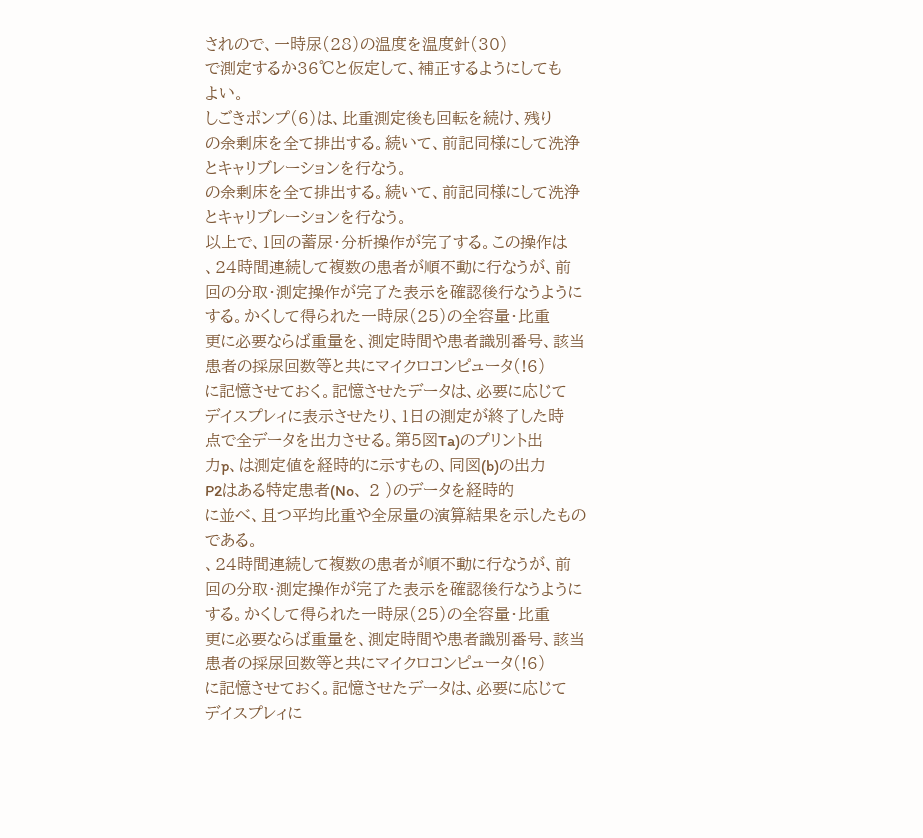されので、一時尿(28)の温度を温度針(30)
で測定するか36℃と仮定して、補正するようにしても
よい。
しごきポンプ(6)は、比重測定後も回転を続け、残り
の余剰床を全て排出する。続いて、前記同様にして洗浄
とキャリブレーションを行なう。
の余剰床を全て排出する。続いて、前記同様にして洗浄
とキャリブレーションを行なう。
以上で、1回の蓄尿・分析操作が完了する。この操作は
、24時間連続して複数の患者が順不動に行なうが、前
回の分取・測定操作が完了た表示を確認後行なうように
する。かくして得られた一時尿(25)の全容量・比重
更に必要ならば重量を、測定時間や患者識別番号、該当
患者の採尿回数等と共にマイクロコンピュータ(!6)
に記憶させておく。記憶させたデータは、必要に応じて
デイスプレィに表示させたり、1日の測定が終了した時
点で全データを出力させる。第5図Ta)のプリント出
力p、は測定値を経時的に示すもの、同図(b)の出力
P2はある特定患者(No、 2 )のデータを経時的
に並べ、且つ平均比重や全尿量の演算結果を示したもの
である。
、24時間連続して複数の患者が順不動に行なうが、前
回の分取・測定操作が完了た表示を確認後行なうように
する。かくして得られた一時尿(25)の全容量・比重
更に必要ならば重量を、測定時間や患者識別番号、該当
患者の採尿回数等と共にマイクロコンピュータ(!6)
に記憶させておく。記憶させたデータは、必要に応じて
デイスプレィに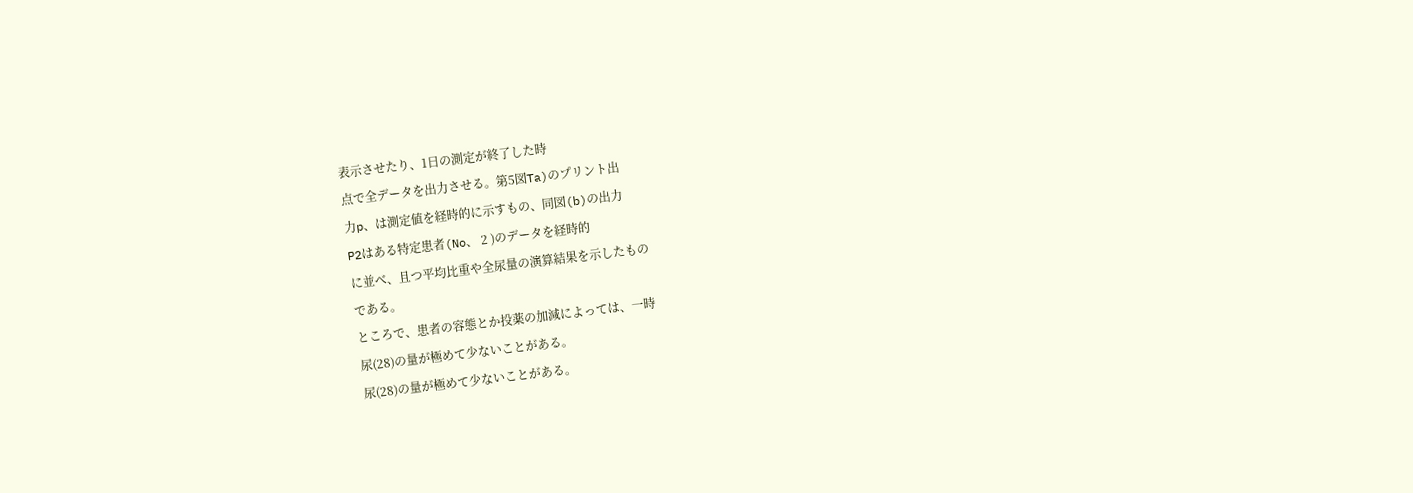表示させたり、1日の測定が終了した時
点で全データを出力させる。第5図Ta)のプリント出
力p、は測定値を経時的に示すもの、同図(b)の出力
P2はある特定患者(No、 2 )のデータを経時的
に並べ、且つ平均比重や全尿量の演算結果を示したもの
である。
ところで、患者の容態とか投薬の加減によっては、一時
尿(28)の量が極めて少ないことがある。
尿(28)の量が極めて少ないことがある。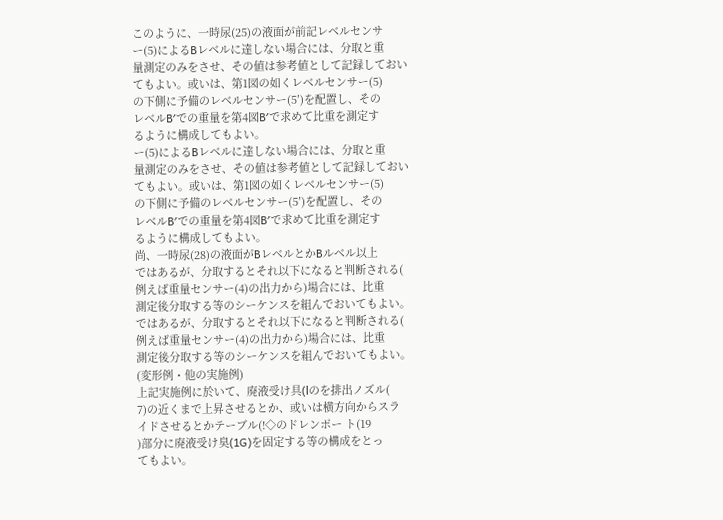このように、一時尿(25)の液面が前記レベルセンサ
ー(5)によるBレベルに達しない場合には、分取と重
量測定のみをさせ、その値は参考値として記録しておい
てもよい。或いは、第1図の如くレベルセンサー(5)
の下側に予備のレベルセンサー(5′)を配置し、その
レベルB′での重量を第4図B′で求めて比重を測定す
るように構成してもよい。
ー(5)によるBレベルに達しない場合には、分取と重
量測定のみをさせ、その値は参考値として記録しておい
てもよい。或いは、第1図の如くレベルセンサー(5)
の下側に予備のレベルセンサー(5′)を配置し、その
レベルB′での重量を第4図B′で求めて比重を測定す
るように構成してもよい。
尚、一時尿(28)の液面がBレベルとかBルベル以上
ではあるが、分取するとそれ以下になると判断される(
例えば重量センサー(4)の出力から)場合には、比重
測定後分取する等のシーケンスを組んでおいてもよい。
ではあるが、分取するとそれ以下になると判断される(
例えば重量センサー(4)の出力から)場合には、比重
測定後分取する等のシーケンスを組んでおいてもよい。
(変形例・他の実施例)
上記実施例に於いて、廃液受け具(lのを排出ノズル(
7)の近くまで上昇させるとか、或いは横方向からスラ
イドさせるとかテーブル(!◇のドレンポー ト(19
)部分に廃液受け臭(1G)を固定する等の構成をとっ
てもよい。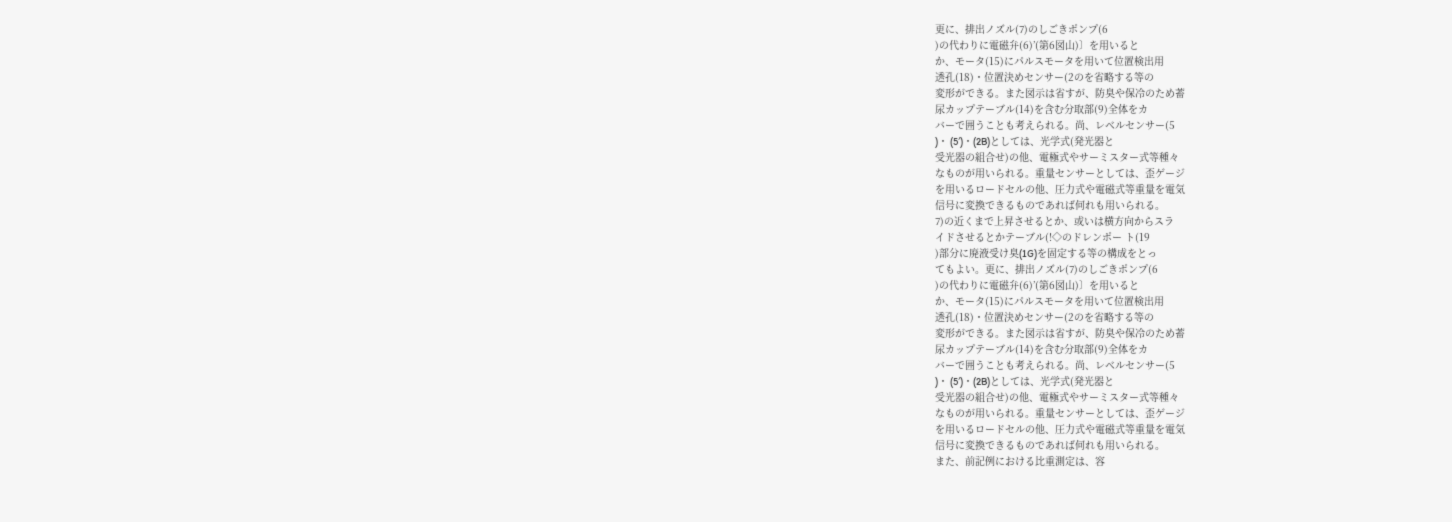更に、排出ノズル(7)のしごきポンプ(6
)の代わりに電磁弁(6)’(第6図山)〕を用いると
か、モータ(15)にパルスモータを用いて位置検出用
透孔(18)・位置決めセンサー(2のを省略する等の
変形ができる。また図示は省すが、防臭や保冷のため蓄
尿カップテーブル(14)を含む分取部(9)全体をカ
バーで囲うことも考えられる。尚、レベルセンサー(5
)・ (5′)・(2B)としては、光学式(発光器と
受光器の組合せ)の他、電極式やサーミスター式等種々
なものが用いられる。重量センサーとしては、歪ゲージ
を用いるロードセルの他、圧力式や電磁式等重量を電気
信号に変換できるものであれば何れも用いられる。
7)の近くまで上昇させるとか、或いは横方向からスラ
イドさせるとかテーブル(!◇のドレンポー ト(19
)部分に廃液受け臭(1G)を固定する等の構成をとっ
てもよい。更に、排出ノズル(7)のしごきポンプ(6
)の代わりに電磁弁(6)’(第6図山)〕を用いると
か、モータ(15)にパルスモータを用いて位置検出用
透孔(18)・位置決めセンサー(2のを省略する等の
変形ができる。また図示は省すが、防臭や保冷のため蓄
尿カップテーブル(14)を含む分取部(9)全体をカ
バーで囲うことも考えられる。尚、レベルセンサー(5
)・ (5′)・(2B)としては、光学式(発光器と
受光器の組合せ)の他、電極式やサーミスター式等種々
なものが用いられる。重量センサーとしては、歪ゲージ
を用いるロードセルの他、圧力式や電磁式等重量を電気
信号に変換できるものであれば何れも用いられる。
また、前記例における比重測定は、容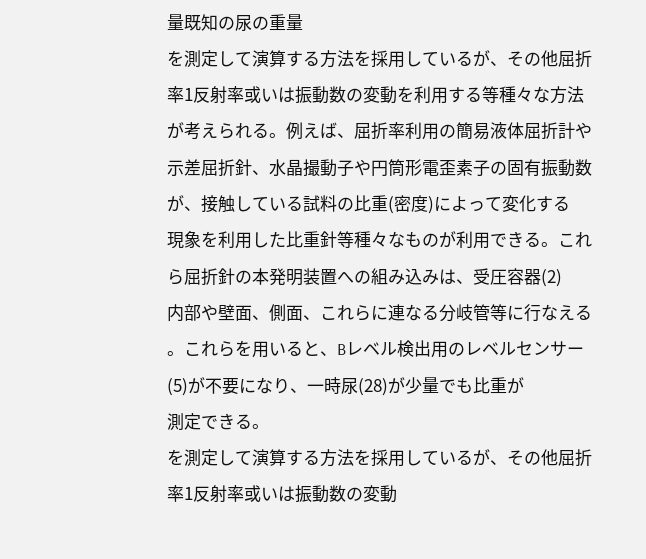量既知の尿の重量
を測定して演算する方法を採用しているが、その他屈折
率1反射率或いは振動数の変動を利用する等種々な方法
が考えられる。例えば、屈折率利用の簡易液体屈折計や
示差屈折針、水晶撮動子や円筒形電歪素子の固有振動数
が、接触している試料の比重(密度)によって変化する
現象を利用した比重針等種々なものが利用できる。これ
ら屈折針の本発明装置への組み込みは、受圧容器(2)
内部や壁面、側面、これらに連なる分岐管等に行なえる
。これらを用いると、Bレベル検出用のレベルセンサー
(5)が不要になり、一時尿(28)が少量でも比重が
測定できる。
を測定して演算する方法を採用しているが、その他屈折
率1反射率或いは振動数の変動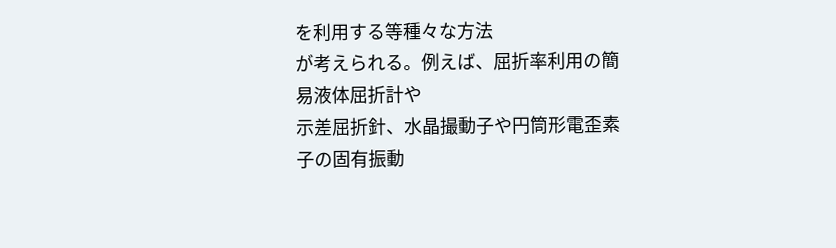を利用する等種々な方法
が考えられる。例えば、屈折率利用の簡易液体屈折計や
示差屈折針、水晶撮動子や円筒形電歪素子の固有振動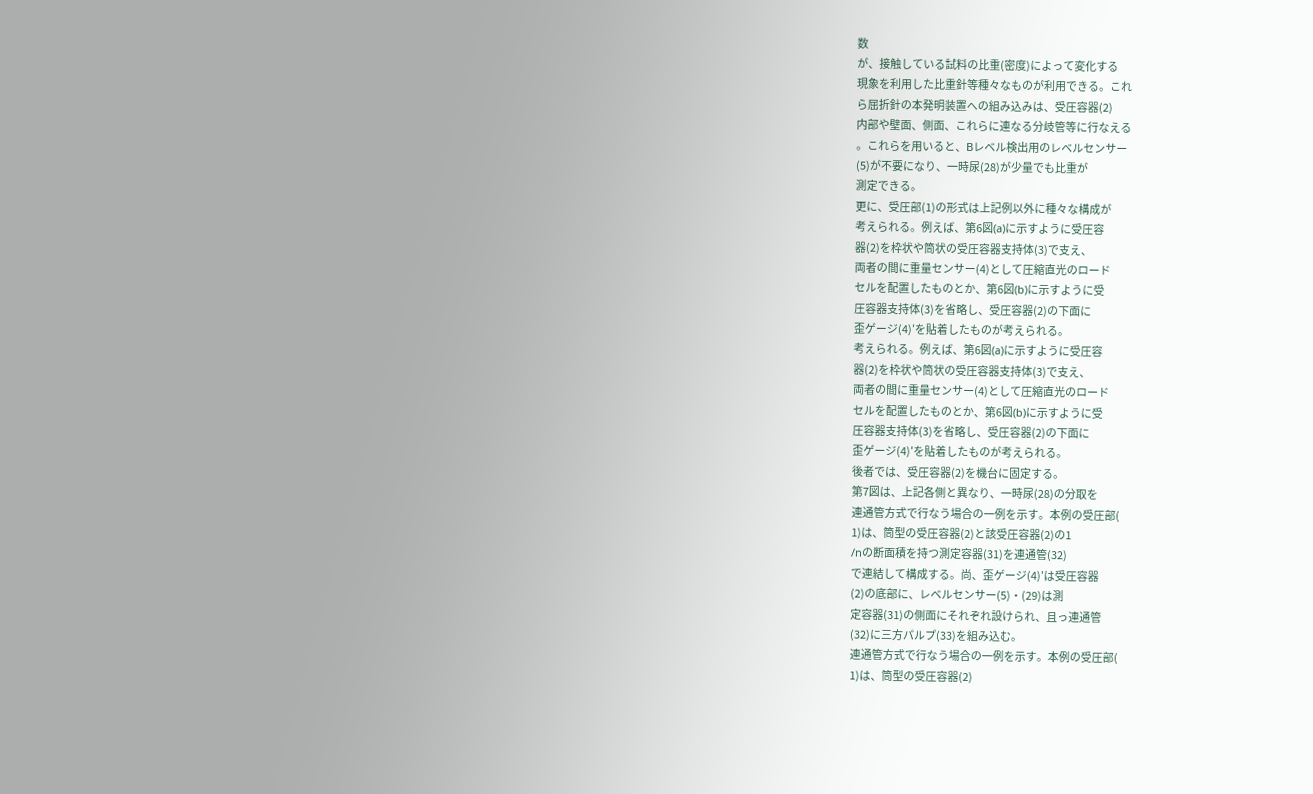数
が、接触している試料の比重(密度)によって変化する
現象を利用した比重針等種々なものが利用できる。これ
ら屈折針の本発明装置への組み込みは、受圧容器(2)
内部や壁面、側面、これらに連なる分岐管等に行なえる
。これらを用いると、Bレベル検出用のレベルセンサー
(5)が不要になり、一時尿(28)が少量でも比重が
測定できる。
更に、受圧部(1)の形式は上記例以外に種々な構成が
考えられる。例えば、第6図(a)に示すように受圧容
器(2)を枠状や筒状の受圧容器支持体(3)で支え、
両者の間に重量センサー(4)として圧縮直光のロード
セルを配置したものとか、第6図(b)に示すように受
圧容器支持体(3)を省略し、受圧容器(2)の下面に
歪ゲージ(4)′を貼着したものが考えられる。
考えられる。例えば、第6図(a)に示すように受圧容
器(2)を枠状や筒状の受圧容器支持体(3)で支え、
両者の間に重量センサー(4)として圧縮直光のロード
セルを配置したものとか、第6図(b)に示すように受
圧容器支持体(3)を省略し、受圧容器(2)の下面に
歪ゲージ(4)′を貼着したものが考えられる。
後者では、受圧容器(2)を機台に固定する。
第7図は、上記各側と異なり、一時尿(28)の分取を
連通管方式で行なう場合の一例を示す。本例の受圧部(
1)は、筒型の受圧容器(2)と該受圧容器(2)の1
/nの断面積を持つ測定容器(31)を連通管(32)
で連結して構成する。尚、歪ゲージ(4)′は受圧容器
(2)の底部に、レベルセンサー(5)・(29)は測
定容器(31)の側面にそれぞれ設けられ、且っ連通管
(32)に三方パルプ(33)を組み込む。
連通管方式で行なう場合の一例を示す。本例の受圧部(
1)は、筒型の受圧容器(2)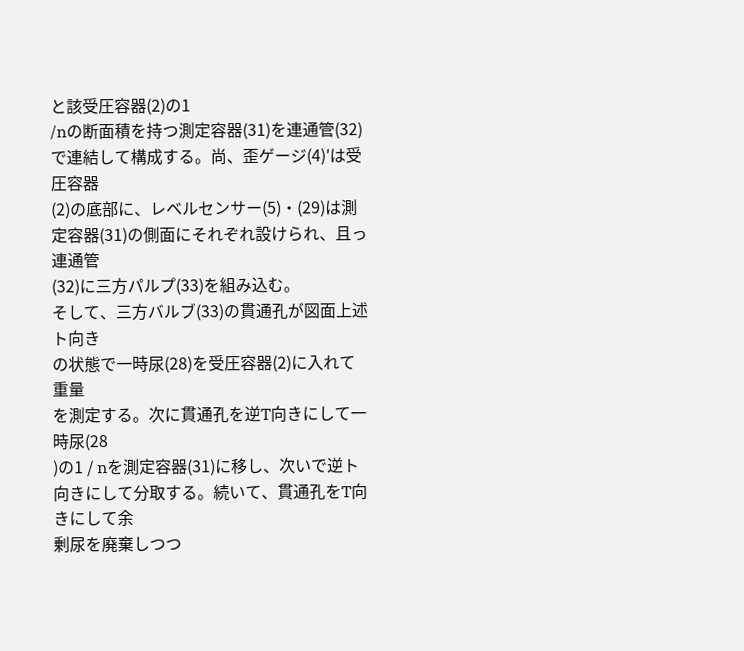と該受圧容器(2)の1
/nの断面積を持つ測定容器(31)を連通管(32)
で連結して構成する。尚、歪ゲージ(4)′は受圧容器
(2)の底部に、レベルセンサー(5)・(29)は測
定容器(31)の側面にそれぞれ設けられ、且っ連通管
(32)に三方パルプ(33)を組み込む。
そして、三方バルブ(33)の貫通孔が図面上述ト向き
の状態で一時尿(28)を受圧容器(2)に入れて重量
を測定する。次に貫通孔を逆T向きにして一時尿(28
)の1 / nを測定容器(31)に移し、次いで逆ト
向きにして分取する。続いて、貫通孔をT向きにして余
剰尿を廃棄しつつ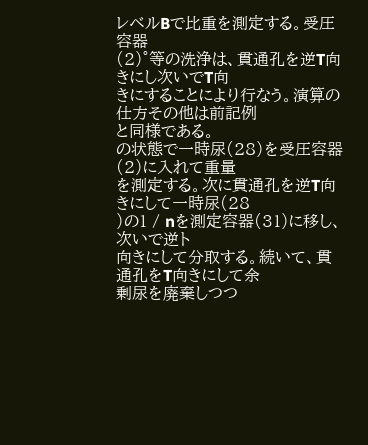レベルBで比重を測定する。受圧容器
(2)°等の洗浄は、貫通孔を逆T向きにし次いでT向
きにすることにより行なう。演算の仕方その他は前記例
と同様である。
の状態で一時尿(28)を受圧容器(2)に入れて重量
を測定する。次に貫通孔を逆T向きにして一時尿(28
)の1 / nを測定容器(31)に移し、次いで逆ト
向きにして分取する。続いて、貫通孔をT向きにして余
剰尿を廃棄しつつ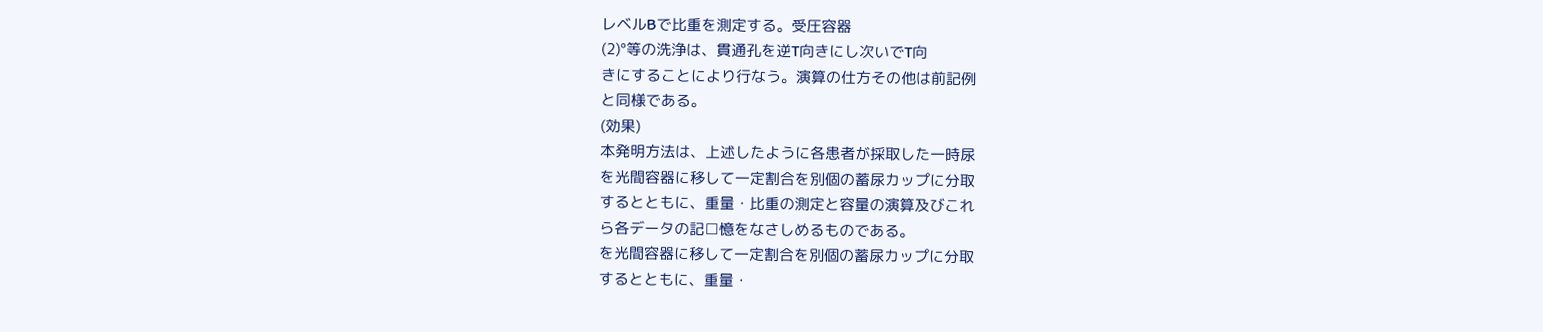レベルBで比重を測定する。受圧容器
(2)°等の洗浄は、貫通孔を逆T向きにし次いでT向
きにすることにより行なう。演算の仕方その他は前記例
と同様である。
(効果)
本発明方法は、上述したように各患者が採取した一時尿
を光間容器に移して一定割合を別個の蓄尿カップに分取
するとともに、重量・比重の測定と容量の演算及びこれ
ら各データの記□憶をなさしめるものである。
を光間容器に移して一定割合を別個の蓄尿カップに分取
するとともに、重量・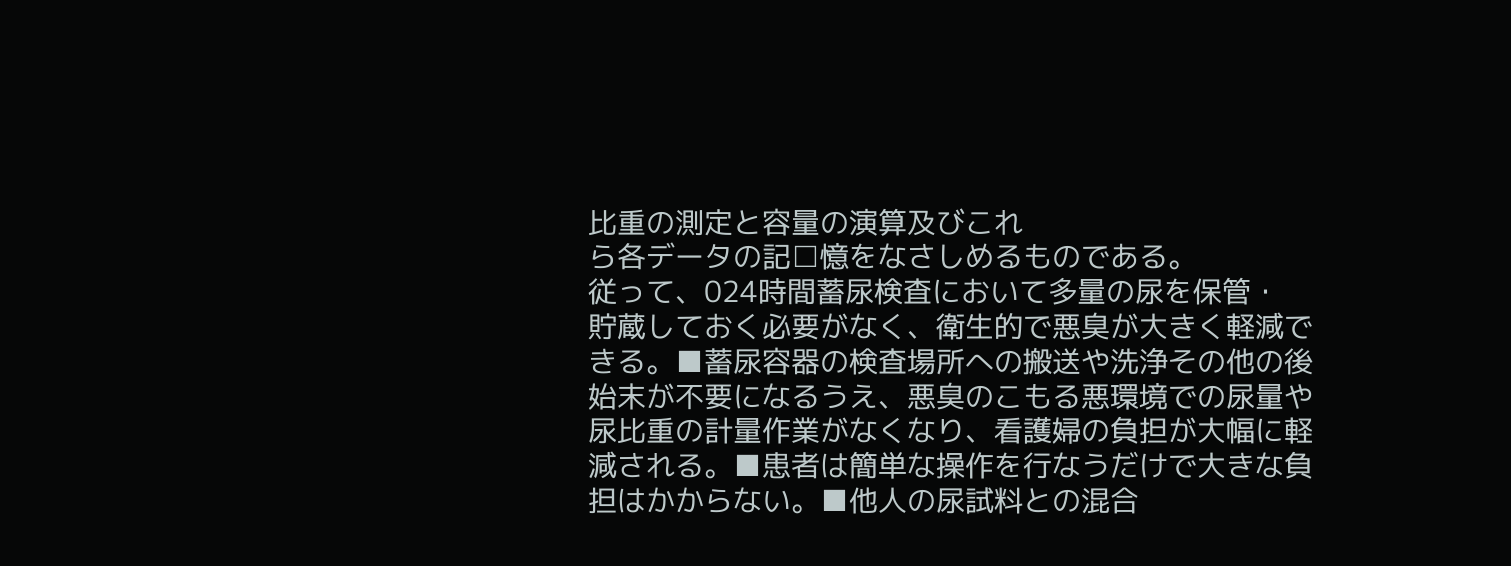比重の測定と容量の演算及びこれ
ら各データの記□憶をなさしめるものである。
従って、024時間蓄尿検査において多量の尿を保管・
貯蔵しておく必要がなく、衛生的で悪臭が大きく軽減で
きる。■蓄尿容器の検査場所への搬送や洗浄その他の後
始末が不要になるうえ、悪臭のこもる悪環境での尿量や
尿比重の計量作業がなくなり、看護婦の負担が大幅に軽
減される。■患者は簡単な操作を行なうだけで大きな負
担はかからない。■他人の尿試料との混合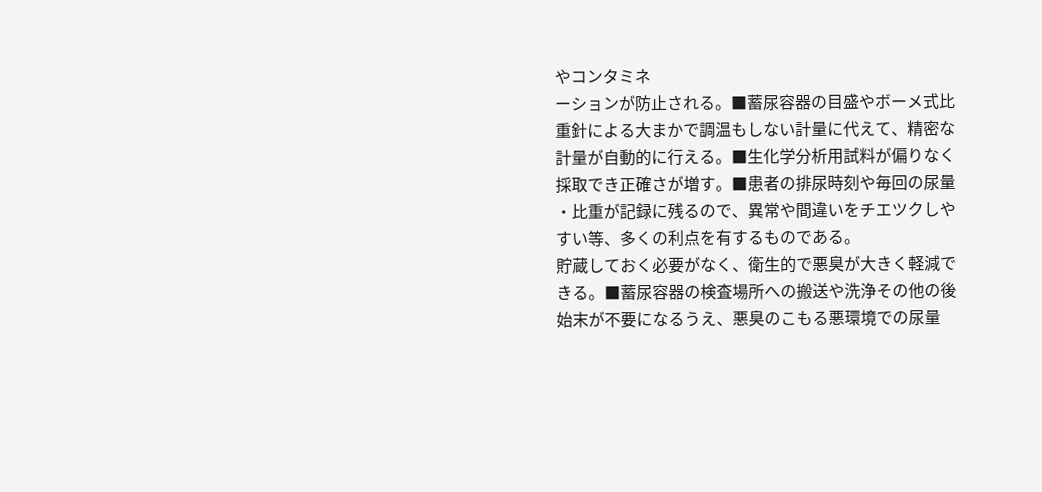やコンタミネ
ーションが防止される。■蓄尿容器の目盛やボーメ式比
重針による大まかで調温もしない計量に代えて、精密な
計量が自動的に行える。■生化学分析用試料が偏りなく
採取でき正確さが増す。■患者の排尿時刻や毎回の尿量
・比重が記録に残るので、異常や間違いをチエツクしや
すい等、多くの利点を有するものである。
貯蔵しておく必要がなく、衛生的で悪臭が大きく軽減で
きる。■蓄尿容器の検査場所への搬送や洗浄その他の後
始末が不要になるうえ、悪臭のこもる悪環境での尿量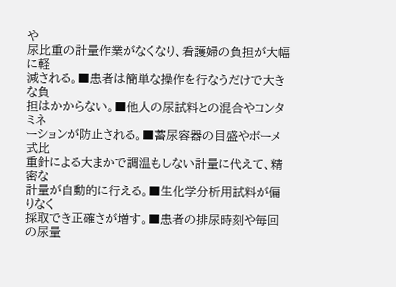や
尿比重の計量作業がなくなり、看護婦の負担が大幅に軽
減される。■患者は簡単な操作を行なうだけで大きな負
担はかからない。■他人の尿試料との混合やコンタミネ
ーションが防止される。■蓄尿容器の目盛やボーメ式比
重針による大まかで調温もしない計量に代えて、精密な
計量が自動的に行える。■生化学分析用試料が偏りなく
採取でき正確さが増す。■患者の排尿時刻や毎回の尿量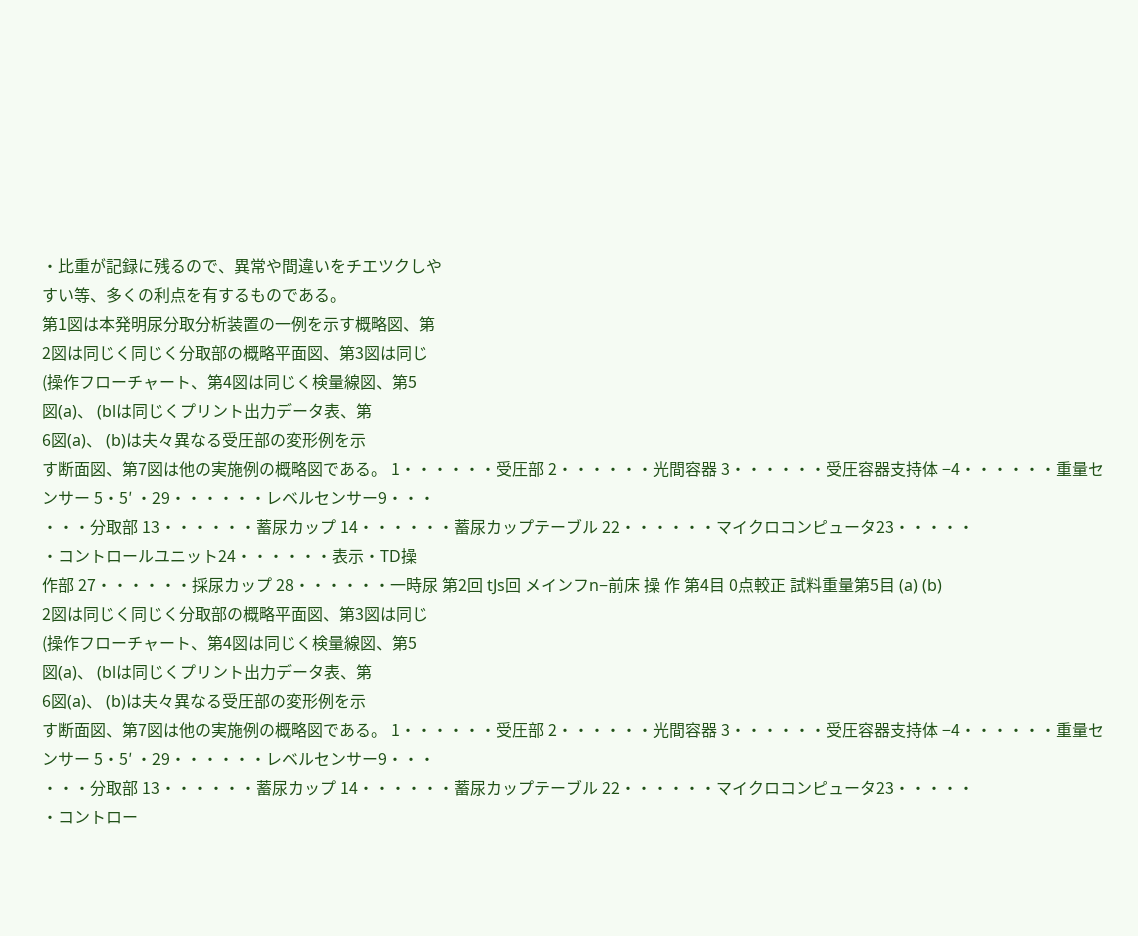・比重が記録に残るので、異常や間違いをチエツクしや
すい等、多くの利点を有するものである。
第1図は本発明尿分取分析装置の一例を示す概略図、第
2図は同じく同じく分取部の概略平面図、第3図は同じ
(操作フローチャート、第4図は同じく検量線図、第5
図(a)、 (blは同じくプリント出力データ表、第
6図(a)、 (b)は夫々異なる受圧部の変形例を示
す断面図、第7図は他の実施例の概略図である。 1・・・・・・受圧部 2・・・・・・光間容器 3・・・・・・受圧容器支持体 −4・・・・・・重量センサー 5・5′ ・29・・・・・・レベルセンサー9・・・
・・・分取部 13・・・・・・蓄尿カップ 14・・・・・・蓄尿カップテーブル 22・・・・・・マイクロコンピュータ23・・・・・
・コントロールユニット24・・・・・・表示・TD操
作部 27・・・・・・採尿カップ 28・・・・・・一時尿 第2回 tJs回 メインフn−前床 操 作 第4目 0点較正 試料重量第5目 (a) (b)
2図は同じく同じく分取部の概略平面図、第3図は同じ
(操作フローチャート、第4図は同じく検量線図、第5
図(a)、 (blは同じくプリント出力データ表、第
6図(a)、 (b)は夫々異なる受圧部の変形例を示
す断面図、第7図は他の実施例の概略図である。 1・・・・・・受圧部 2・・・・・・光間容器 3・・・・・・受圧容器支持体 −4・・・・・・重量センサー 5・5′ ・29・・・・・・レベルセンサー9・・・
・・・分取部 13・・・・・・蓄尿カップ 14・・・・・・蓄尿カップテーブル 22・・・・・・マイクロコンピュータ23・・・・・
・コントロー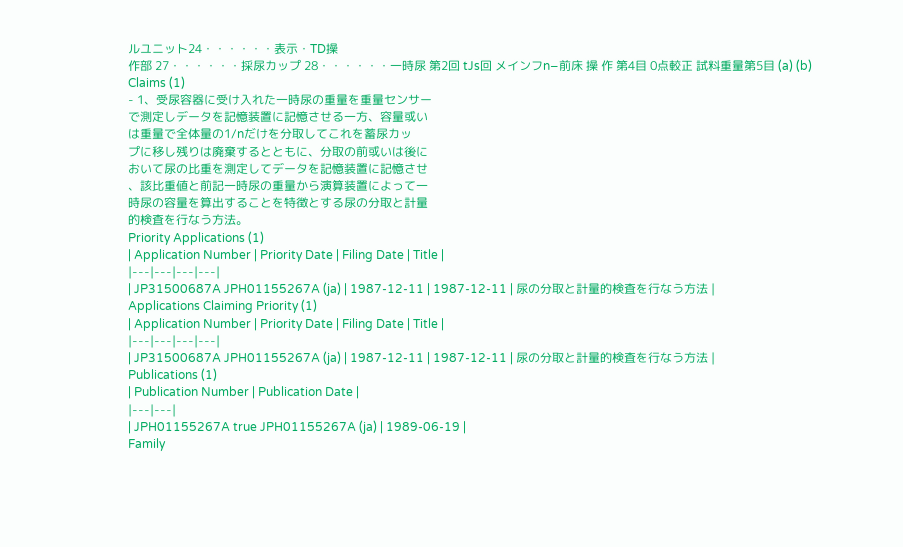ルユニット24・・・・・・表示・TD操
作部 27・・・・・・採尿カップ 28・・・・・・一時尿 第2回 tJs回 メインフn−前床 操 作 第4目 0点較正 試料重量第5目 (a) (b)
Claims (1)
- 1、受尿容器に受け入れた一時尿の重量を重量センサー
で測定しデータを記憶装置に記憶させる一方、容量或い
は重量で全体量の1/nだけを分取してこれを蓄尿カッ
プに移し残りは廃棄するとともに、分取の前或いは後に
おいて尿の比重を測定してデータを記憶装置に記憶させ
、該比重値と前記一時尿の重量から演算装置によって一
時尿の容量を算出することを特徴とする尿の分取と計量
的検査を行なう方法。
Priority Applications (1)
| Application Number | Priority Date | Filing Date | Title |
|---|---|---|---|
| JP31500687A JPH01155267A (ja) | 1987-12-11 | 1987-12-11 | 尿の分取と計量的検査を行なう方法 |
Applications Claiming Priority (1)
| Application Number | Priority Date | Filing Date | Title |
|---|---|---|---|
| JP31500687A JPH01155267A (ja) | 1987-12-11 | 1987-12-11 | 尿の分取と計量的検査を行なう方法 |
Publications (1)
| Publication Number | Publication Date |
|---|---|
| JPH01155267A true JPH01155267A (ja) | 1989-06-19 |
Family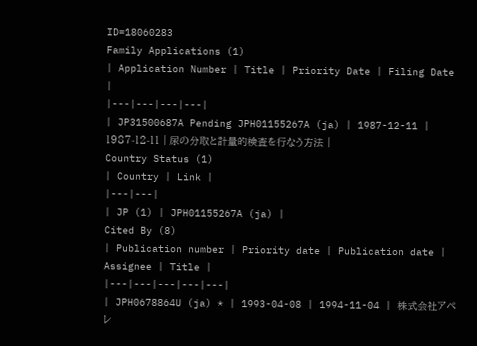ID=18060283
Family Applications (1)
| Application Number | Title | Priority Date | Filing Date |
|---|---|---|---|
| JP31500687A Pending JPH01155267A (ja) | 1987-12-11 | 1987-12-11 | 尿の分取と計量的検査を行なう方法 |
Country Status (1)
| Country | Link |
|---|---|
| JP (1) | JPH01155267A (ja) |
Cited By (8)
| Publication number | Priority date | Publication date | Assignee | Title |
|---|---|---|---|---|
| JPH0678864U (ja) * | 1993-04-08 | 1994-11-04 | 株式会社アペレ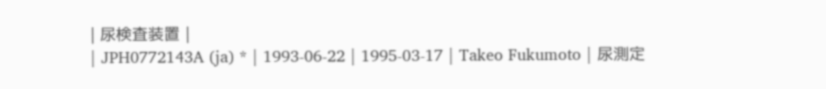| 尿検査装置 |
| JPH0772143A (ja) * | 1993-06-22 | 1995-03-17 | Takeo Fukumoto | 尿測定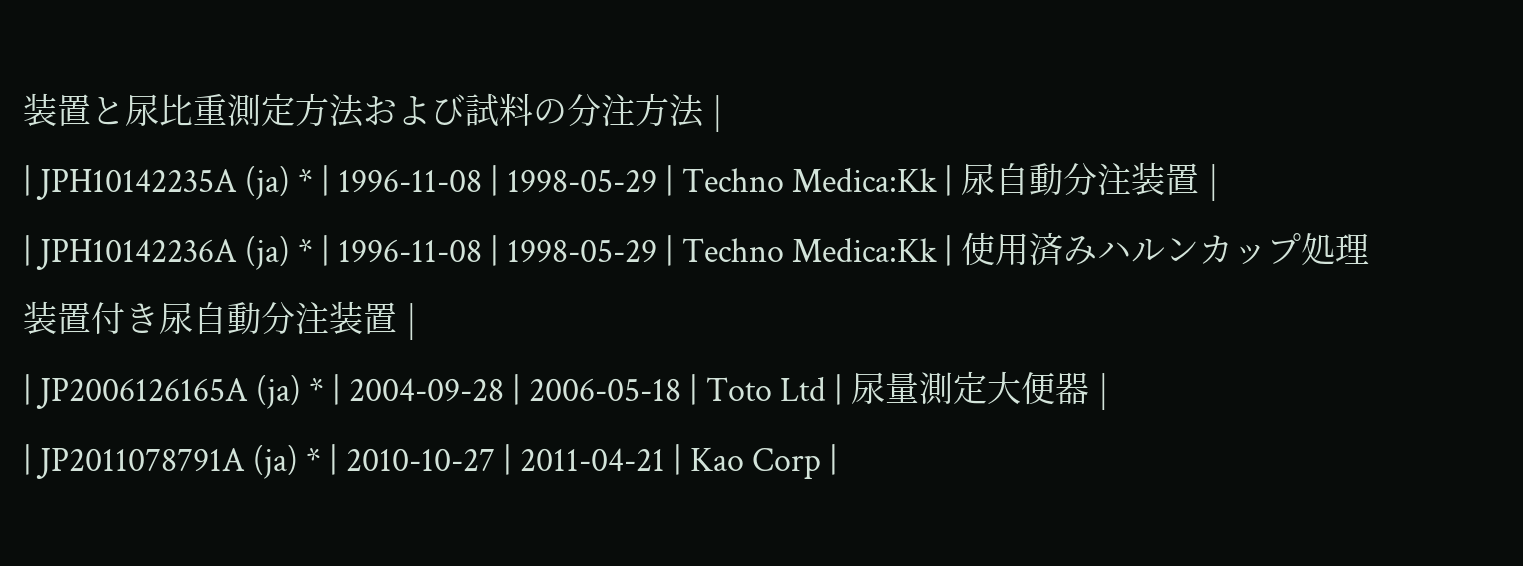装置と尿比重測定方法および試料の分注方法 |
| JPH10142235A (ja) * | 1996-11-08 | 1998-05-29 | Techno Medica:Kk | 尿自動分注装置 |
| JPH10142236A (ja) * | 1996-11-08 | 1998-05-29 | Techno Medica:Kk | 使用済みハルンカップ処理装置付き尿自動分注装置 |
| JP2006126165A (ja) * | 2004-09-28 | 2006-05-18 | Toto Ltd | 尿量測定大便器 |
| JP2011078791A (ja) * | 2010-10-27 | 2011-04-21 | Kao Corp |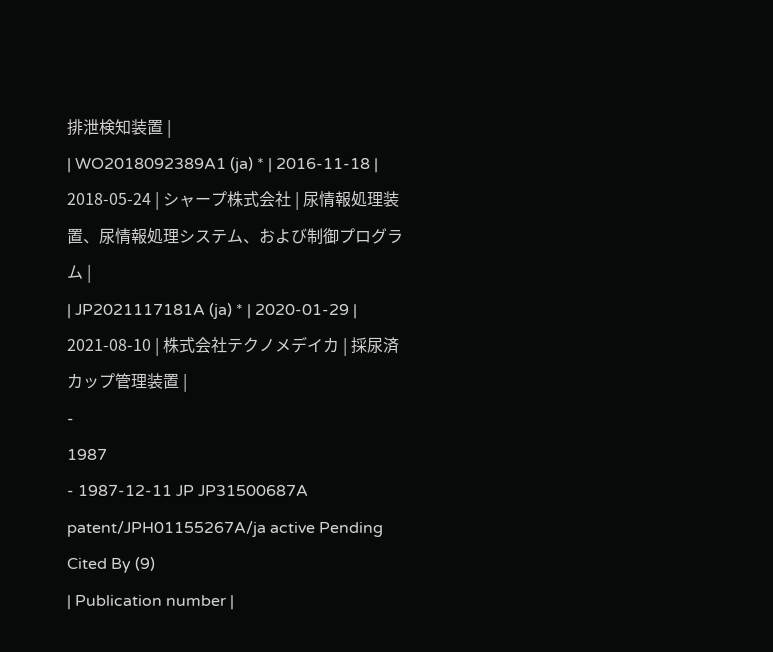排泄検知装置 |
| WO2018092389A1 (ja) * | 2016-11-18 | 2018-05-24 | シャープ株式会社 | 尿情報処理装置、尿情報処理システム、および制御プログラム |
| JP2021117181A (ja) * | 2020-01-29 | 2021-08-10 | 株式会社テクノメデイカ | 採尿済カップ管理装置 |
-
1987
- 1987-12-11 JP JP31500687A patent/JPH01155267A/ja active Pending
Cited By (9)
| Publication number |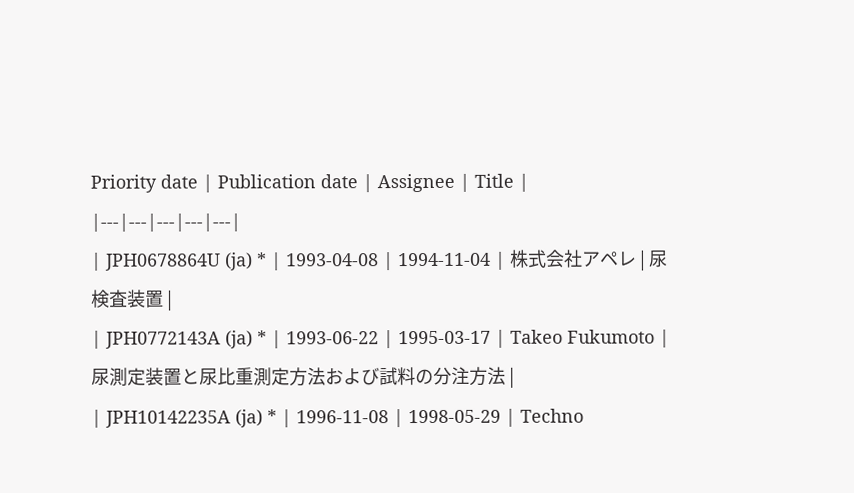Priority date | Publication date | Assignee | Title |
|---|---|---|---|---|
| JPH0678864U (ja) * | 1993-04-08 | 1994-11-04 | 株式会社アペレ | 尿検査装置 |
| JPH0772143A (ja) * | 1993-06-22 | 1995-03-17 | Takeo Fukumoto | 尿測定装置と尿比重測定方法および試料の分注方法 |
| JPH10142235A (ja) * | 1996-11-08 | 1998-05-29 | Techno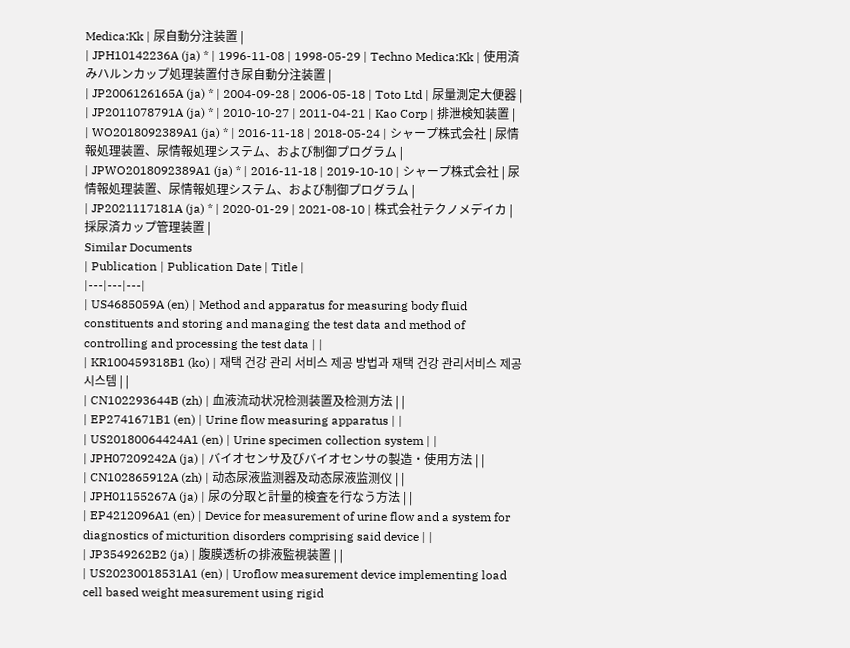Medica:Kk | 尿自動分注装置 |
| JPH10142236A (ja) * | 1996-11-08 | 1998-05-29 | Techno Medica:Kk | 使用済みハルンカップ処理装置付き尿自動分注装置 |
| JP2006126165A (ja) * | 2004-09-28 | 2006-05-18 | Toto Ltd | 尿量測定大便器 |
| JP2011078791A (ja) * | 2010-10-27 | 2011-04-21 | Kao Corp | 排泄検知装置 |
| WO2018092389A1 (ja) * | 2016-11-18 | 2018-05-24 | シャープ株式会社 | 尿情報処理装置、尿情報処理システム、および制御プログラム |
| JPWO2018092389A1 (ja) * | 2016-11-18 | 2019-10-10 | シャープ株式会社 | 尿情報処理装置、尿情報処理システム、および制御プログラム |
| JP2021117181A (ja) * | 2020-01-29 | 2021-08-10 | 株式会社テクノメデイカ | 採尿済カップ管理装置 |
Similar Documents
| Publication | Publication Date | Title |
|---|---|---|
| US4685059A (en) | Method and apparatus for measuring body fluid constituents and storing and managing the test data and method of controlling and processing the test data | |
| KR100459318B1 (ko) | 재택 건강 관리 서비스 제공 방법과 재택 건강 관리서비스 제공 시스템 | |
| CN102293644B (zh) | 血液流动状况检测装置及检测方法 | |
| EP2741671B1 (en) | Urine flow measuring apparatus | |
| US20180064424A1 (en) | Urine specimen collection system | |
| JPH07209242A (ja) | バイオセンサ及びバイオセンサの製造・使用方法 | |
| CN102865912A (zh) | 动态尿液监测器及动态尿液监测仪 | |
| JPH01155267A (ja) | 尿の分取と計量的検査を行なう方法 | |
| EP4212096A1 (en) | Device for measurement of urine flow and a system for diagnostics of micturition disorders comprising said device | |
| JP3549262B2 (ja) | 腹膜透析の排液監視装置 | |
| US20230018531A1 (en) | Uroflow measurement device implementing load cell based weight measurement using rigid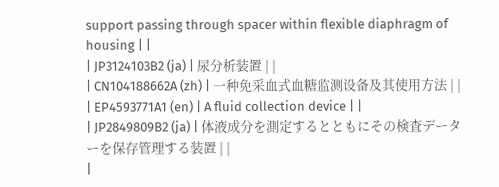support passing through spacer within flexible diaphragm of housing | |
| JP3124103B2 (ja) | 尿分析装置 | |
| CN104188662A (zh) | 一种免采血式血糖监测设备及其使用方法 | |
| EP4593771A1 (en) | A fluid collection device | |
| JP2849809B2 (ja) | 体液成分を測定するとともにその検査データーを保存管理する装置 | |
|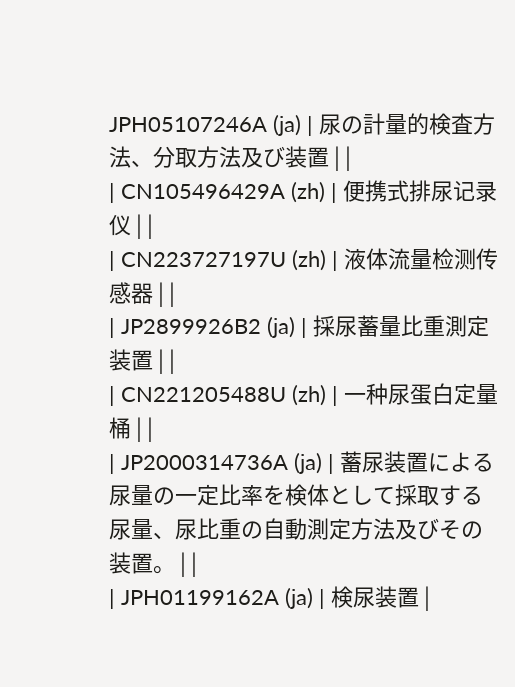JPH05107246A (ja) | 尿の計量的検査方法、分取方法及び装置 | |
| CN105496429A (zh) | 便携式排尿记录仪 | |
| CN223727197U (zh) | 液体流量检测传感器 | |
| JP2899926B2 (ja) | 採尿蓄量比重測定装置 | |
| CN221205488U (zh) | 一种尿蛋白定量桶 | |
| JP2000314736A (ja) | 蓄尿装置による尿量の一定比率を検体として採取する尿量、尿比重の自動測定方法及びその装置。 | |
| JPH01199162A (ja) | 検尿装置 |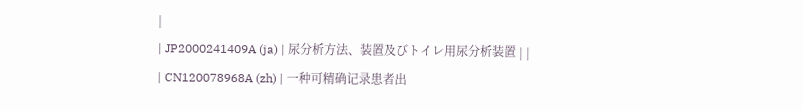|
| JP2000241409A (ja) | 尿分析方法、装置及びトイレ用尿分析装置 | |
| CN120078968A (zh) | 一种可精确记录患者出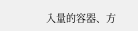入量的容器、方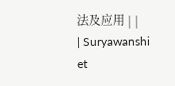法及应用 | |
| Suryawanshi et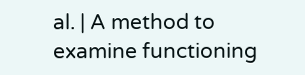al. | A method to examine functioning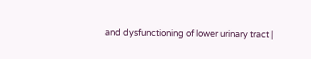and dysfunctioning of lower urinary tract |